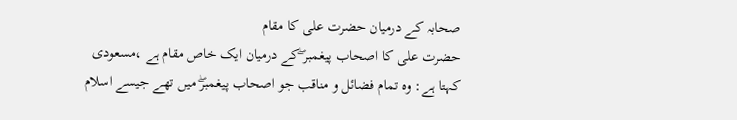صحابہ کے درمیان حضرت علی کا مقام
حضرت علی کا اصحاب پیغمبر ۖکے درمیان ایک خاص مقام ہے ،مسعودی کہتا ہے: وہ تمام فضائل و مناقب جو اصحاب پیغمبرۖ میں تھے جیسے اسلام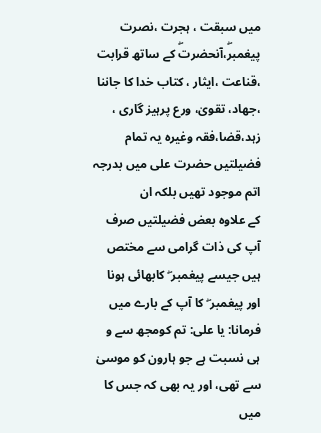میں سبقت ، ہجرت ،نصرت پیغمبرۖ،آنحضرتۖ کے ساتھ قرابت ،قناعت ،ایثار ، کتاب خدا کا جاننا ،جھاد، تقویٰ، ورع پرہیز گاری ، زہد،قضا،فقہ وغیرہ یہ تمام فضیلتیں حضرت علی میں بدرجہ اتم موجود تھیں بلکہ ان
کے علاوہ بعض فضیلتیں صرف آپ کی ذات گرامی سے مختص ہیں جیسے پیغمبر ۖ کابھائی ہونا اور پیغمبر ۖ کا آپ کے بارے میں فرمانا: یا علی: تم کومجھ سے و ہی نسبت ہے جو ہارون کو موسیٰ سے تھی، اور یہ بھی کہ جس کا میں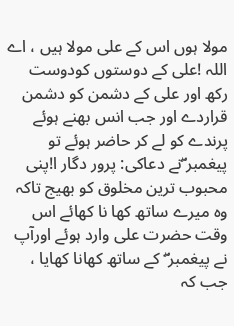مولا ہوں اس کے علی مولا ہیں ، اے اللہ !علی کے دوستوں کودوست رکھ اور علی کے دشمن کو دشمن قراردے اور جب انس بھنے ہوئے پرندے کو لے کر حاضر ہوئے تو پیغمبر ۖنے دعاکی: پرور دگار ا!پنی محبوب ترین مخلوق کو بھیج تاکہ وہ میرے ساتھ کھا نا کھائے اس وقت حضرت علی وارد ہوئے اورآپ نے پیغمبر ۖ کے ساتھ کھانا کھایا ، جب کہ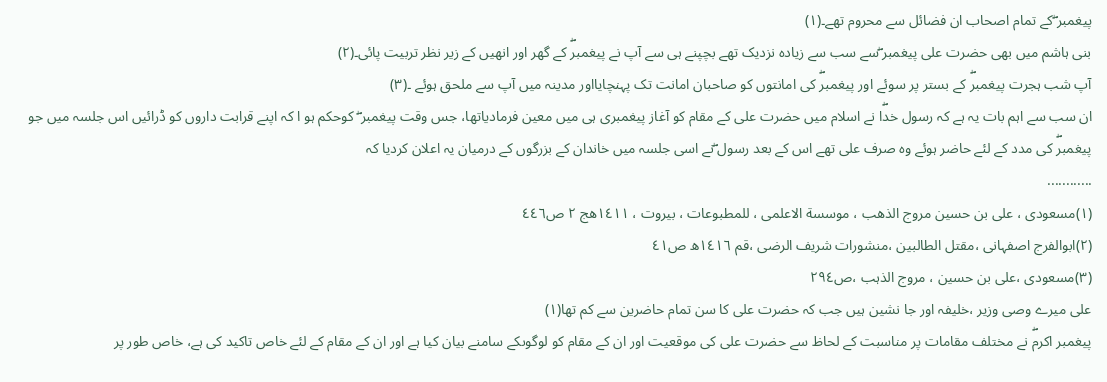پیغمبر ۖکے تمام اصحاب ان فضائل سے محروم تھے۔(١)
بنی ہاشم میں بھی حضرت علی پیغمبر ۖسے سب سے زیادہ نزدیک تھے بچپنے ہی سے آپ نے پیغمبرۖ کے گھر اور انھیں کے زیر نظر تربیت پائی۔(٢)
آپ شب ہجرت پیغمبرۖ کے بستر پر سوئے اور پیغمبرۖ کی امانتوں کو صاحبان امانت تک پہنچایااور مدینہ میں آپ سے ملحق ہوئے ۔(٣)
ان سب سے اہم بات یہ ہے کہ رسول خدۖا نے اسلام میں حضرت علی کے مقام کو آغاز پیغمبری ہی میں معین فرمادیاتھا، جس وقت پیغمبر ۖ کوحکم ہو ا کہ اپنے قرابت داروں کو ڈرائیں اس جلسہ میں جو پیغمبرۖ کی مدد کے لئے حاضر ہوئے وہ صرف علی تھے اس کے بعد رسول ۖنے اسی جلسہ میں خاندان کے بزرگوں کے درمیان یہ اعلان کردیا کہ
............
(١)مسعودی ، علی بن حسین مروج الذھب ، موسسة الاعلمی ، للمطبوعات ، بیروت ، ١٤١١ھج ٢ ص٤٤٦
(٢)ابوالفرج اصفہانی ،مقتل الطالبین ،منشورات شریف الرضی ،قم ١٤١٦ھ ص٤١
(٣)مسعودی ،علی بن حسین ، مروج الذہب ،ص٢٩٤
علی میرے وصی وزیر ،خلیفہ اور جا نشین ہیں جب کہ حضرت علی کا سن تمام حاضرین سے کم تھا(١)
پیغمبر اکرمۖ نے مختلف مقامات پر مناسبت کے لحاظ سے حضرت علی کی موقعیت اور ان کے مقام کو لوگوںکے سامنے بیان کیا ہے اور ان کے مقام کے لئے خاص تاکید کی ہے، خاص طور پر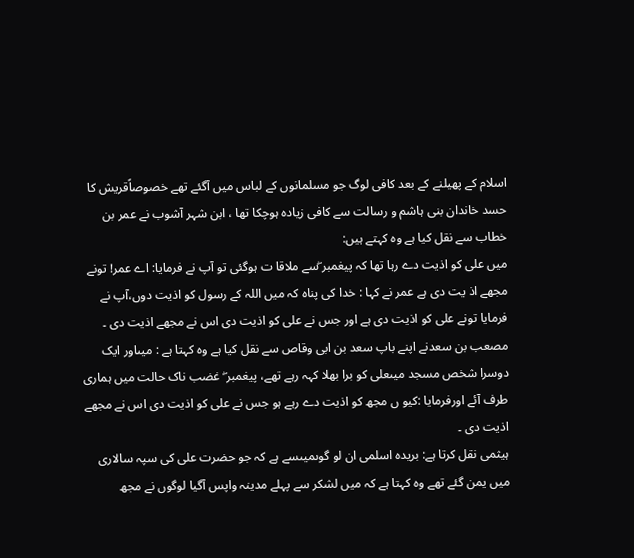اسلام کے پھیلنے کے بعد کافی لوگ جو مسلمانوں کے لباس میں آگئے تھے خصوصاًقریش کا حسد خاندان بنی ہاشم و رسالت سے کافی زیادہ ہوچکا تھا ، ابن شہر آشوب نے عمر بن خطاب سے نقل کیا ہے وہ کہتے ہیں:
میں علی کو اذیت دے رہا تھا کہ پیغمبر ۖسے ملاقا ت ہوگئی تو آپ نے فرمایا: اے عمر! تونے مجھے اذ یت دی ہے عمر نے کہا : خدا کی پناہ کہ میں اللہ کے رسول کو اذیت دوں،آپ نے فرمایا تونے علی کو اذیت دی ہے اور جس نے علی کو اذیت دی اس نے مجھے اذیت دی ۔
مصعب بن سعدنے اپنے باپ سعد بن ابی وقاص سے نقل کیا ہے وہ کہتا ہے : میںاور ایک دوسرا شخص مسجد میںعلی کو برا بھلا کہہ رہے تھے، پیغمبر ۖ غضب ناک حالت میں ہماری طرف آئے اورفرمایا :کیو ں مجھ کو اذیت دے رہے ہو جس نے علی کو اذیت دی اس نے مجھے اذیت دی ۔
ہیثمی نقل کرتا ہے: بریدہ اسلمی ان لو گوںمیںسے ہے کہ جو حضرت علی کی سپہ سالاری میں یمن گئے تھے وہ کہتا ہے کہ میں لشکر سے پہلے مدینہ واپس آگیا لوگوں نے مجھ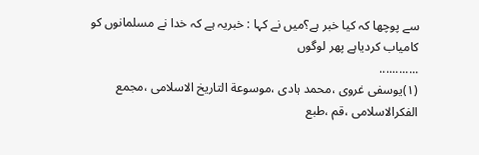سے پوچھا کہ کیا خبر ہے؟میں نے کہا : خبریہ ہے کہ خدا نے مسلمانوں کو کامیاب کردیاہے پھر لوگوں
............
(١)یوسفی غروی ،محمد ہادی ،موسوعة التاریخ الاسلامی ،مجمع الفکرالاسلامی ،قم ،طبع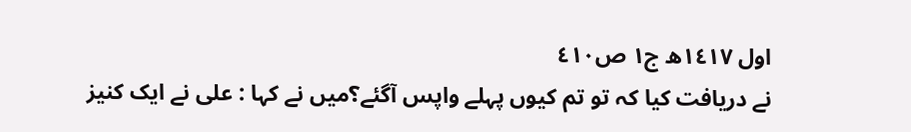اول ١٤١٧ھ ج١ ص٤١٠
نے دریافت کیا کہ تو تم کیوں پہلے واپس آگئے؟میں نے کہا : علی نے ایک کنیز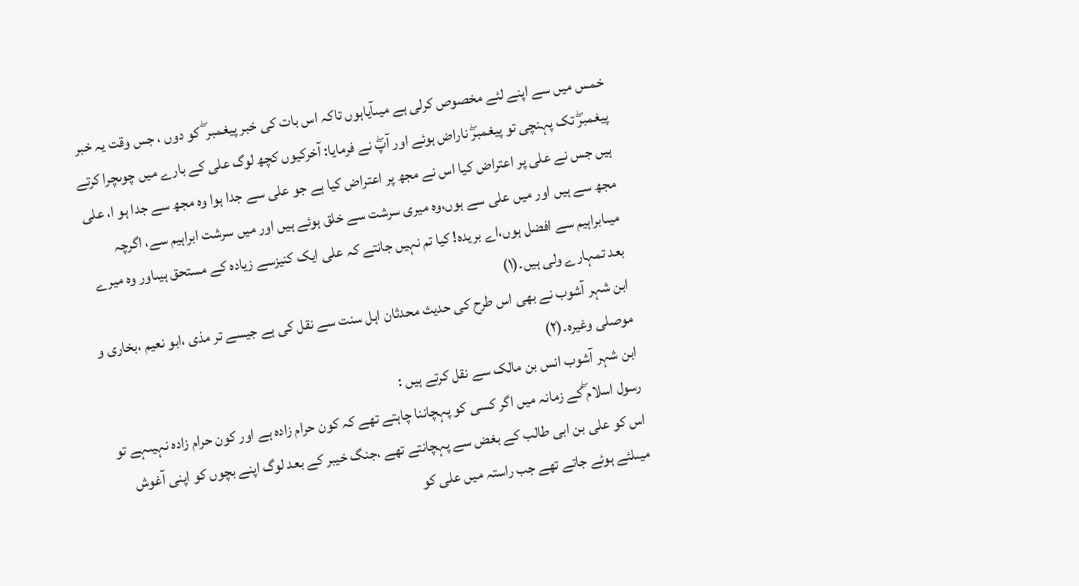خمس میں سے اپنے لئے مخصوص کرلی ہے میںآیاہوں تاکہ اس بات کی خبر پیغمبر ۖ کو دوں ، جس وقت یہ خبر پیغمبرۖ تک پہنچی تو پیغمبرۖ ناراض ہوئے اور آپۖ نے فرمایا: آخرکیوں کچھ لوگ علی کے بارے میں چوںچرا کرتے ہیں جس نے علی پر اعتراض کیا اس نے مجھ پر اعتراض کیا ہے جو علی سے جدا ہوا وہ مجھ سے جدا ہو ا، علی مجھ سے ہیں اور میں علی سے ہوں،وہ میری سرشت سے خلق ہوئے ہیں اور میں سرشت ابراہیم سے، اگرچہ میںابراہیم سے افضل ہوں،اے بریدہ! کیا تم نہیں جانتے کہ علی ایک کنیزسے زیادہ کے مستحق ہیںاور وہ میرے بعد تمہارے ولی ہیں۔(١)
ابن شہر آشوب نے بھی اس طرح کی حدیث محدثان اہل سنت سے نقل کی ہے جیسے تر مذی ،ابو نعیم ،بخاری و موصلی وغیرہ۔(٢)
ابن شہر آشوب انس بن مالک سے نقل کرتے ہیں :
رسول اسلام ۖکے زمانہ میں اگر کسی کو پہچاننا چاہتے تھے کہ کون حرام زادہ ہے اور کون حرام زادہ نہیںہے تو اس کو علی بن ابی طالب کے بغض سے پہچانتے تھے ،جنگ خیبر کے بعد لوگ اپنے بچوں کو اپنی آغوش میںلئے ہوئے جاتے تھے جب راستہ میں علی کو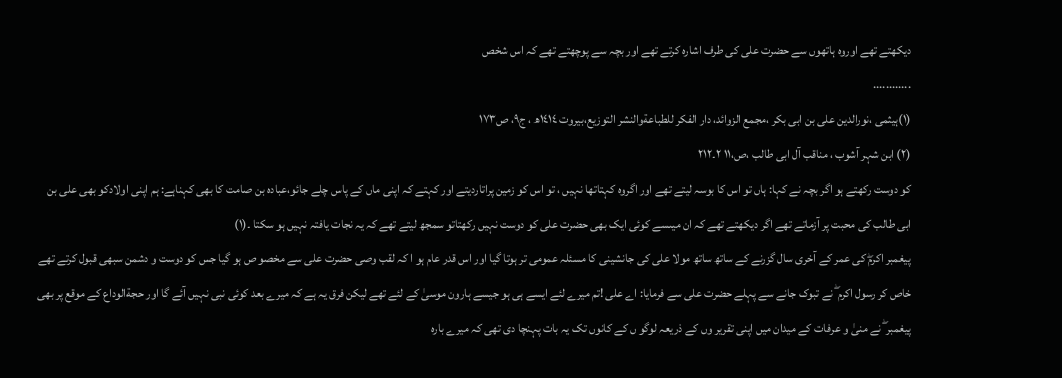دیکھتے تھے اوروہ ہاتھوں سے حضرت علی کی طرف اشارہ کرتے تھے اور بچہ سے پوچھتے تھے کہ اس شخص
............
(١)ہیثمی ،نورالدین علی بن ابی بکر ،مجمع الزوائد، دار الفکر للطباعةوالنشر التوزیع،بیروت ١٤١٤ھ ، ج٩، ص١٧٣
(٢) ابن شہر آشوب ، مناقب آل ابی طالب ،ص،١١ ٢۔٢١٢
کو دوست رکھتے ہو اگر بچہ نے کہا: ہاں تو اس کا بوسہ لیتے تھے اور اگروہ کہتاتھا نہیں ، تو اس کو زمین پراتاردیتے اور کہتے کہ اپنی ماں کے پاس چلے جائو،عبادہ بن صامت کا بھی کہناہے: ہم اپنی اولادکو بھی علی بن ابی طالب کی محبت پر آزماتے تھے اگر دیکھتے تھے کہ ان میںسے کوئی ایک بھی حضرت علی کو دوست نہیں رکھتاتو سمجھ لیتے تھے کہ یہ نجات یافتہ نہیں ہو سکتا ۔(١)
پیغمبر اکرمۖ کی عمر کے آخری سال گزرنے کے ساتھ ساتھ مولا علی کی جانشینی کا مسئلہ عمومی تر ہوتا گیا اور اس قدر عام ہو ا کہ لقب وصی حضرت علی سے مخصو ص ہو گیا جس کو دوست و دشمن سبھی قبول کرتے تھے خاص کر رسول اکرم ۖ نے تبوک جانے سے پہلے حضرت علی سے فرمایا: اے علی !تم میرے لئے ایسے ہی ہو جیسے ہارون موسیٰ کے لئے تھے لیکن فرق یہ ہے کہ میرے بعد کوئی نبی نہیں آئے گا اور حجةالوداع کے موقع پر بھی پیغمبر ۖ نے منیٰ و عرفات کے میدان میں اپنی تقریر وں کے ذریعہ لوگو ں کے کانوں تک یہ بات پہنچا دی تھی کہ میرے بارہ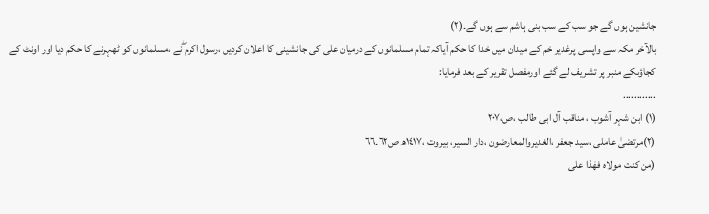جانشین ہوں گے جو سب کے سب بنی ہاشم سے ہوں گے۔(٢)
بالآخر مکہ سے واپسی پرغدیر خم کے میدان میں خدا کا حکم آیاکہ تمام مسلمانوں کے درمیان علی کی جانشینی کا اعلان کردیں ،رسول اکرم ۖنے ،مسلمانوں کو ٹھہرنے کا حکم دیا اور اونٹ کے کجاؤںکے منبر پر تشریف لے گئے اورمفصل تقریر کے بعد فرمایا:
............
(١) ابن شہر آشوب ، مناقب آل ابی طالب ،ص،٢٠٧
(٢)مرتضیٰ عاملی ،سید جعفر ،الغدیروالمعارضون ،دار السیر، بیروت ،١٤١٧ھ ص٦٢۔٦٦
(من کنت مولاہ فھٰذا علی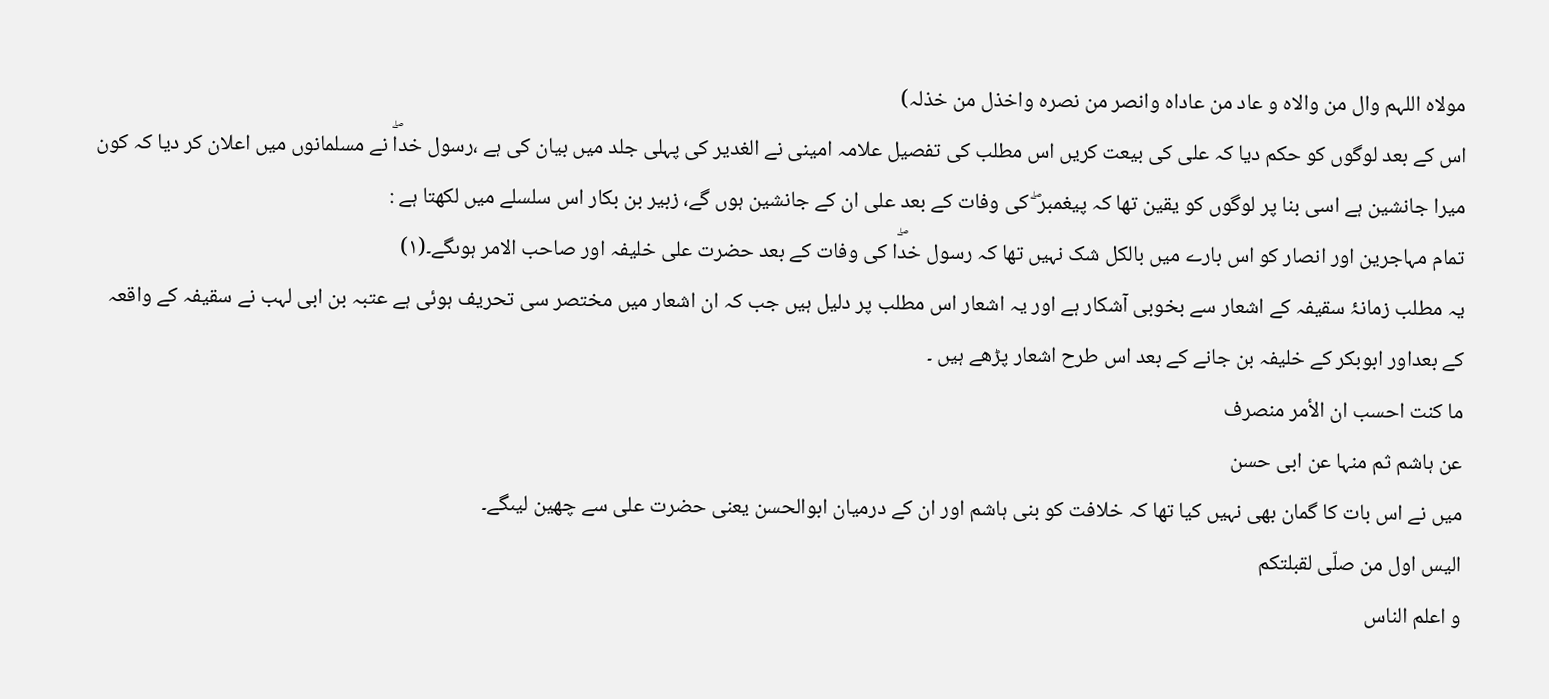مولاہ اللہم وال من والاہ و عاد من عاداہ وانصر من نصرہ واخذل من خذلہ)
اس کے بعد لوگوں کو حکم دیا کہ علی کی بیعت کریں اس مطلب کی تفصیل علامہ امینی نے الغدیر کی پہلی جلد میں بیان کی ہے ،رسول خداۖ نے مسلمانوں میں اعلان کر دیا کہ کون میرا جانشین ہے اسی بنا پر لوگوں کو یقین تھا کہ پیغمبر ۖ کی وفات کے بعد علی ان کے جانشین ہوں گے، زبیر بن بکار اس سلسلے میں لکھتا ہے :
تمام مہاجرین اور انصار کو اس بارے میں بالکل شک نہیں تھا کہ رسول خدۖا کی وفات کے بعد حضرت علی خلیفہ اور صاحب الامر ہوںگے۔(١)
یہ مطلب زمانۂ سقیفہ کے اشعار سے بخوبی آشکار ہے اور یہ اشعار اس مطلب پر دلیل ہیں جب کہ ان اشعار میں مختصر سی تحریف ہوئی ہے عتبہ بن ابی لہب نے سقیفہ کے واقعہ کے بعداور ابوبکر کے خلیفہ بن جانے کے بعد اس طرح اشعار پڑھے ہیں ۔
ما کنت احسب ان الأمر منصرف
عن ہاشم ثم منہا عن ابی حسن
میں نے اس بات کا گمان بھی نہیں کیا تھا کہ خلافت کو بنی ہاشم اور ان کے درمیان ابوالحسن یعنی حضرت علی سے چھین لیںگے۔
الیس اول من صلّی لقبلتکم
و اعلم الناس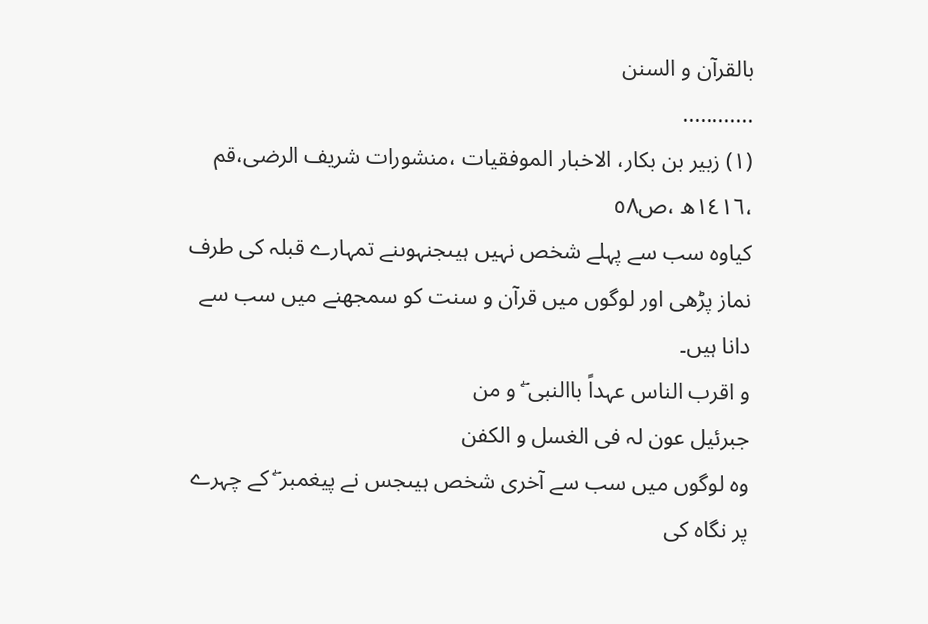بالقرآن و السنن
............
(١) زبیر بن بکار، الاخبار الموفقیات ،منشورات شریف الرضی،قم ،١٤١٦ھ ،ص٥٨
کیاوہ سب سے پہلے شخص نہیں ہیںجنہوںنے تمہارے قبلہ کی طرف نماز پڑھی اور لوگوں میں قرآن و سنت کو سمجھنے میں سب سے دانا ہیں۔
و اقرب الناس عہداً باالنبی ۖ و من
جبرئیل عون لہ فی الغسل و الکفن
وہ لوگوں میں سب سے آخری شخص ہیںجس نے پیغمبر ۖ کے چہرے پر نگاہ کی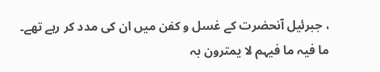، جبرئیل آنحضرت کے غسل و کفن میں ان کی مدد کر رہے تھے۔
ما فیہ ما فیہم لا یمترون بہ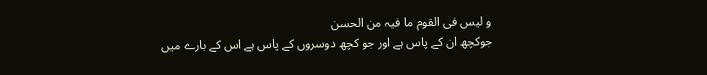و لیس فی القوم ما فیہ من الحسن
جوکچھ ان کے پاس ہے اور جو کچھ دوسروں کے پاس ہے اس کے بارے میں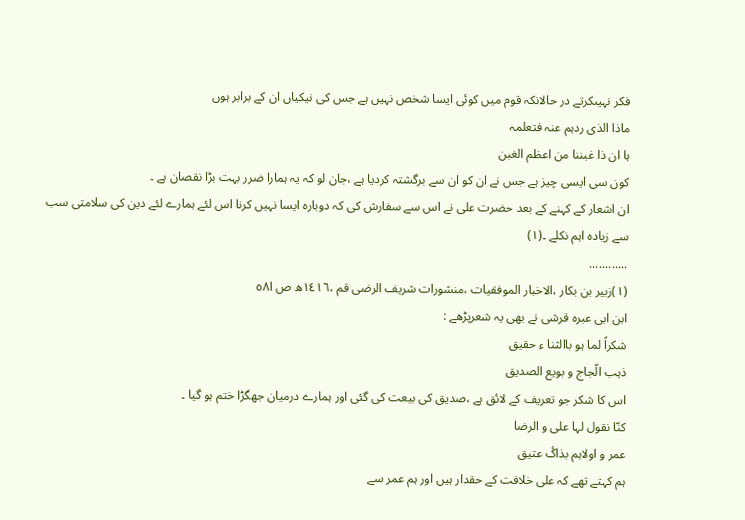فکر نہیںکرتے در حالانکہ قوم میں کوئی ایسا شخص نہیں ہے جس کی نیکیاں ان کے برابر ہوں
ماذا الذی ردہم عنہ فتعلمہ
ہا ان ذا غبننا من اعظم الغبن
کون سی ایسی چیز ہے جس نے ان کو ان سے برگشتہ کردیا ہے ،جان لو کہ یہ ہمارا ضرر بہت بڑا نقصان ہے ۔
ان اشعار کے کہنے کے بعد حضرت علی نے اس سے سفارش کی کہ دوبارہ ایسا نہیں کرنا اس لئے ہمارے لئے دین کی سلامتی سب سے زیادہ اہم نکلے ۔(١)
............
(١)زبیر بن بکار ،الاخبار الموفقیات ،منشورات شریف الرضی قم ،١٤١٦ھ ص ا٥٨
ابن ابی عبرہ قرشی نے بھی یہ شعرپڑھے :
شکراً لما ہو باالثنا ء حقیق
ذہب الّجاج و بویع الصدیق
اس کا شکر جو تعریف کے لائق ہے ،صدیق کی بیعت کی گئی اور ہمارے درمیان جھگڑا ختم ہو گیا ۔
کنّا نقول لہا علی و الرضا
عمر و اولاہم بذاکٔ عتیق
ہم کہتے تھے کہ علی خلافت کے حقدار ہیں اور ہم عمر سے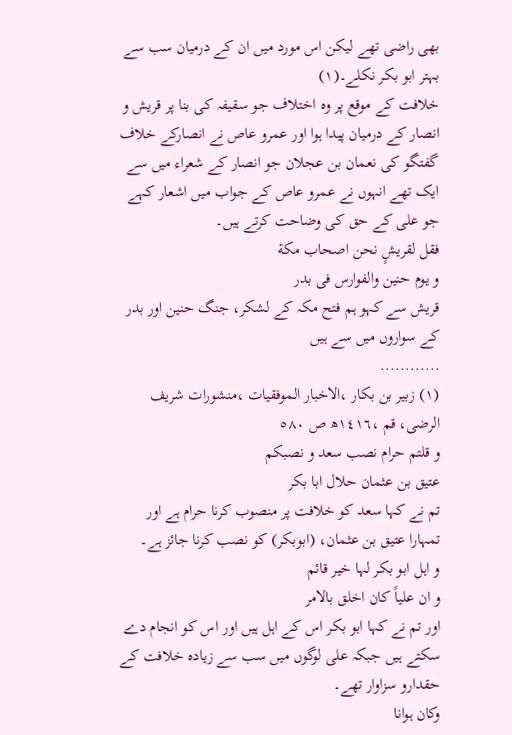بھی راضی تھے لیکن اس مورد میں ان کے درمیان سب سے بہتر ابو بکر نکلے۔(١)
خلافت کے موقع پر وہ اختلاف جو سقیفہ کی بنا پر قریش و انصار کے درمیان پیدا ہوا اور عمرو عاص نے انصارکے خلاف گفتگو کی نعمان بن عجلان جو انصار کے شعراء میں سے ایک تھے انہوں نے عمرو عاص کے جواب میں اشعار کہے جو علی کے حق کی وضاحت کرتے ہیں۔
فقل لقریشٍ نحن اصحاب مکة
و یوم حنین والفوارس فی بدر
قریش سے کہو ہم فتح مکہ کے لشکر، جنگ حنین اور بدر کے سواروں میں سے ہیں
............
(١) زبیر بن بکار ،الاخبار الموفقیات ،منشورات شریف الرضی، قم ،١٤١٦ھ ص ٥٨٠
و قلتم حرام نصب سعد و نصبکم
عتیق بن عثمان حلال ابا بکر
تم نے کہا سعد کو خلافت پر منصوب کرنا حرام ہے اور تمہارا عتیق بن عثمان، (ابوبکر) کو نصب کرنا جائز ہے۔
و اہل ابو بکر لہا خیر قائم
و ان علیاً کان اخلق بالامر
اور تم نے کہا ابو بکر اس کے اہل ہیں اور اس کو انجام دے سکتے ہیں جبکہ علی لوگوں میں سب سے زیادہ خلافت کے حقدارو سزاوار تھے۔
وکان ہوانا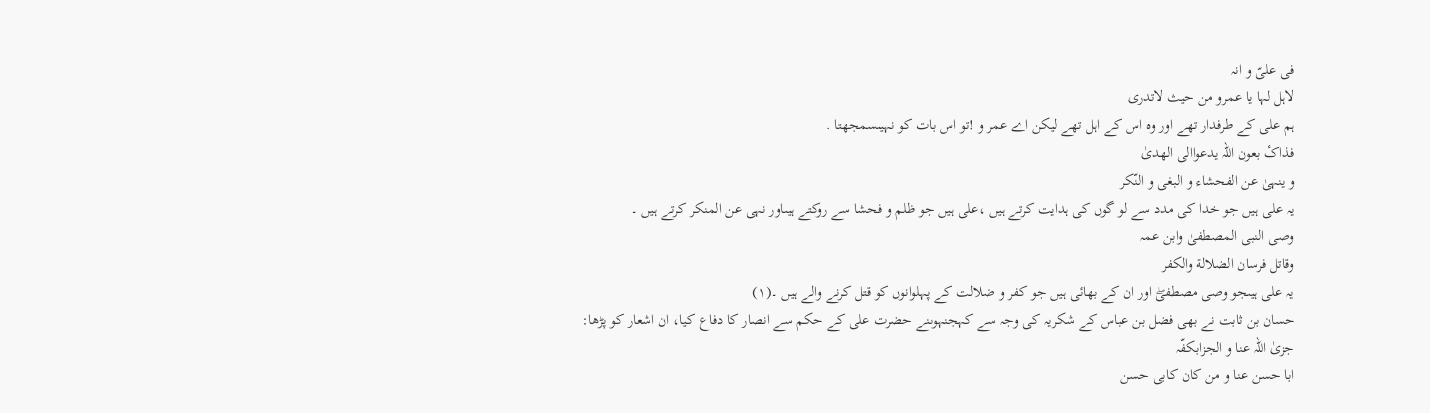فی علیّ و انہ
لاہل لہا یا عمرو من حیث لاتدری
ہم علی کے طرفدار تھے اور وہ اس کے اہل تھے لیکن اے عمر و !تو اس بات کو نہیںسمجھتا .
فذاکٔ بعون اللّہ یدعواالی الھدیٰ
و ینہیٰ عن الفحشاء و البغی و النّکر
یہ علی ہیں جو خدا کی مدد سے لو گوں کی ہدایت کرتے ہیں ،علی ہیں جو ظلم و فحشا سے روکتے ہیںاور نہی عن المنکر کرتے ہیں ۔
وصی النبی المصطفیٰ وابن عمہ
وقاتل فرسان الضلالة والکفر
یہ علی ہیںجو وصی مصطفیۖ اور ان کے بھائی ہیں جو کفر و ضلالت کے پہلوانوں کو قتل کرنے والے ہیں ۔(١)
حسان بن ثابت نے بھی فضل بن عباس کے شکریہ کی وجہ سے کہجنہوںنے حضرت علی کے حکم سے انصار کا دفاع کیا، ان اشعار کو پڑھا:
جزیٰ اللّہ عنا و الجزابکفّہ
ابا حسن عنا و من کان کابی حسن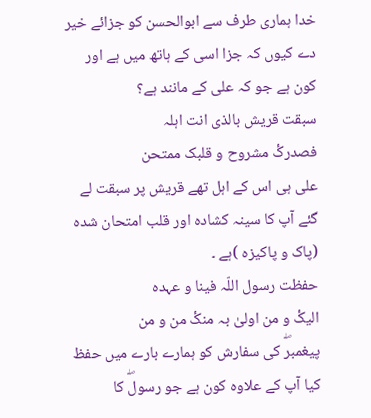خدا ہماری طرف سے ابوالحسن کو جزائے خیر دے کیوں کہ جزا اسی کے ہاتھ میں ہے اور کون ہے جو کہ علی کے مانند ہے؟
سبقت قریش بالذی انت اہلہ
فصدرکٔ مشروح و قلبک ممتحن
علی ہی اس کے اہل تھے قریش پر سبقت لے گئے آپ کا سینہ کشادہ اور قلب امتحان شدہ (پاک و پاکیزہ )ہے ۔
حفظت رسول اللّہ فینا و عہدہ
الیکٔ و من اولیٰ بہ منکٔ من و من
پیغمبرۖ کی سفارش کو ہمارے بارے میں حفظ کیا آپ کے علاوہ کون ہے جو رسولۖ کا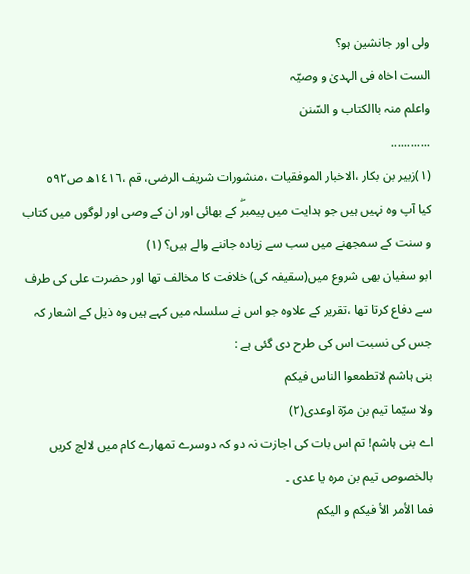ولی اور جانشین ہو؟
الست اخاہ فی الہدیٰ و وصیّہ
واعلم منہ باالکتاب و السّنن
............
(١)زبیر بن بکار ،الاخبار الموفقیات ،منشورات شریف الرضی، قم ،١٤١٦ھ ص٥٩٢
کیا آپ وہ نہیں ہیں جو ہدایت میں پیمبرۖ کے بھائی اور ان کے وصی اور لوگوں میں کتاب و سنت کے سمجھنے میں سب سے زیادہ جاننے والے ہیں؟ (١)
ابو سفیان بھی شروع میں(سقیفہ کی) خلافت کا مخالف تھا اور حضرت علی کی طرف سے دفاع کرتا تھا ،تقریر کے علاوہ جو اس نے سلسلہ میں کہے ہیں وہ ذیل کے اشعار کہ جس کی نسبت اس کی طرح دی گئی ہے :
بنی ہاشم لاتطمعوا الناس فیکم
ولا سیّما تیم بن مرّة اوعدی(٢)
اے بنی ہاشم! تم اس بات کی اجازت نہ دو کہ دوسرے تمھارے کام میں لالچ کریں بالخصوص تیم بن مرہ یا عدی ۔
فما الأمر الأ فیکم و الیکم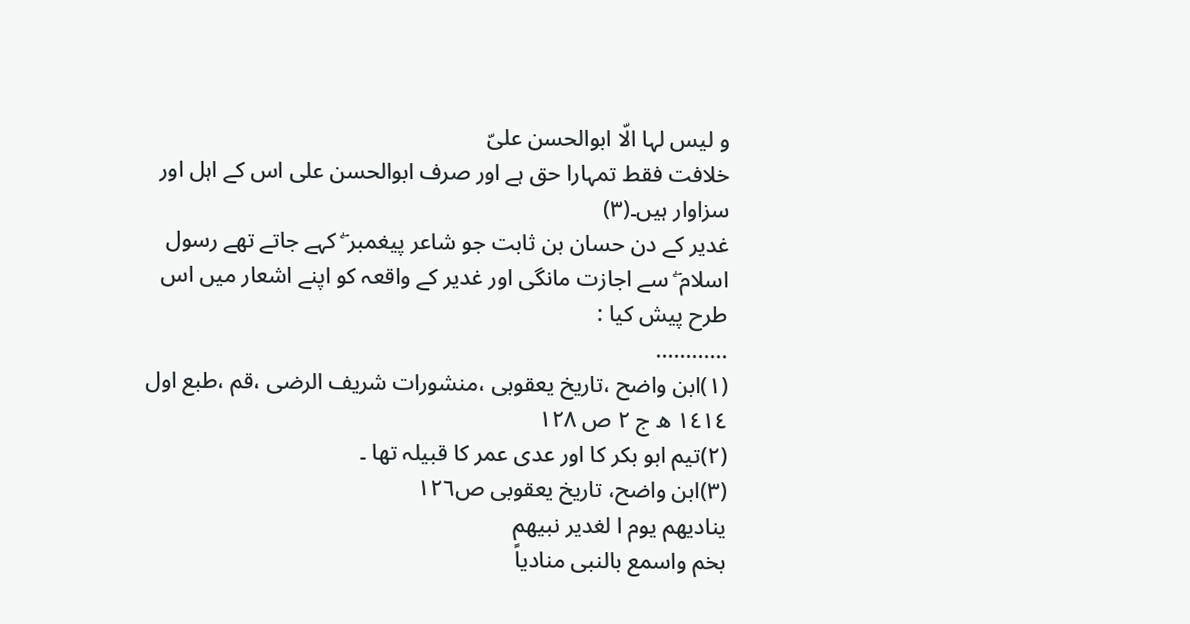و لیس لہا الّا ابوالحسن علیّ
خلافت فقط تمہارا حق ہے اور صرف ابوالحسن علی اس کے اہل اور سزاوار ہیں۔(٣)
غدیر کے دن حسان بن ثابت جو شاعر پیغمبر ۖ کہے جاتے تھے رسول اسلام ۖ سے اجازت مانگی اور غدیر کے واقعہ کو اپنے اشعار میں اس طرح پیش کیا :
............
(١)ابن واضح ،تاریخ یعقوبی ،منشورات شریف الرضی ،قم ،طبع اول ١٤١٤ ھ ج ٢ ص ١٢٨
(٢)تیم ابو بکر کا اور عدی عمر کا قبیلہ تھا ۔
(٣)ابن واضح، تاریخ یعقوبی ص١٢٦
ینادیھم یوم ا لغدیر نبیھم
بخم واسمع بالنبی منادیاً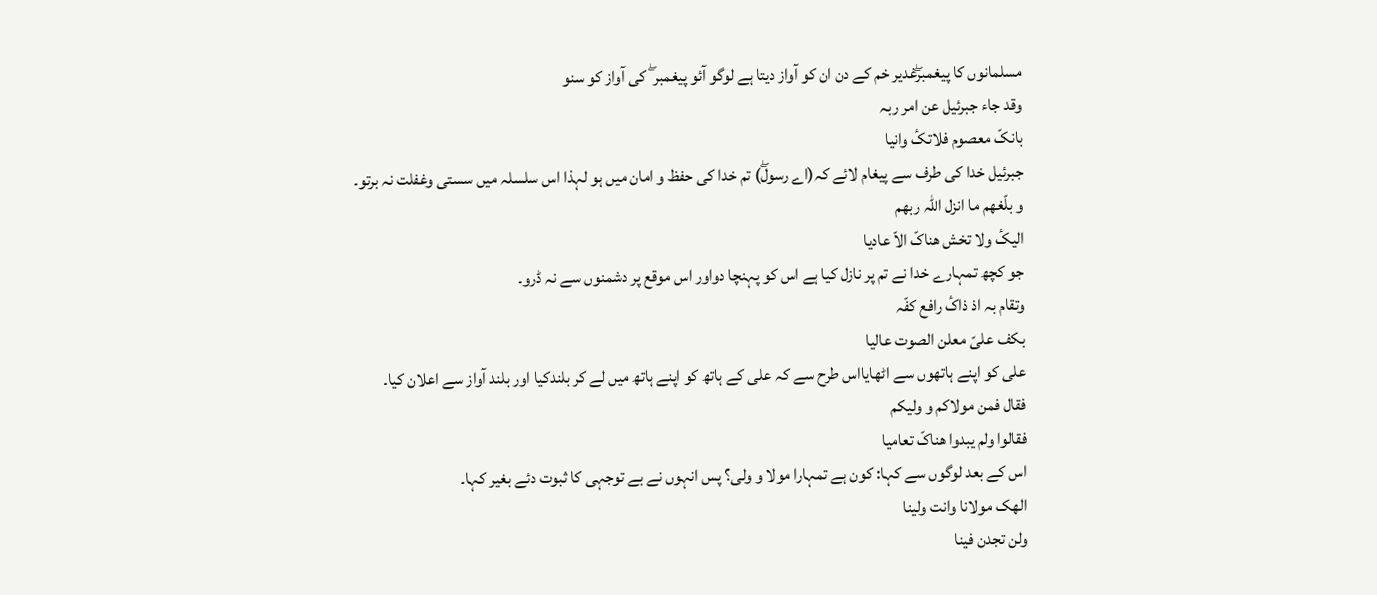مسلمانوں کا پیغمبرۖغدیر خم کے دن ان کو آواز دیتا ہے لوگو آئو پیغمبر ۖ کی آواز کو سنو
وقد جاء جبرئیل عن امر ربہ
بانکّ معصوم فلاتکٔ وانیا
جبرئیل خدا کی طرف سے پیغام لائے کہ(اے رسولۖ) تم خدا کی حفظ و امان میں ہو لہذا اس سلسلہ میں سستی وغفلت نہ برتو۔
و بلّغھم ما انزل اللّہ ربھم
الیکٔ ولا تخش ھناکّ الاّ عادیا
جو کچھ تمہارے خدا نے تم پر نازل کیا ہے اس کو پہنچا دواور اس موقع پر دشمنوں سے نہ ڈرو۔
وتقام بہ اذ ذاکٔ رافع کفّہ
بکف علیّ معلن الصوت عالیا
علی کو اپنے ہاتھوں سے اٹھایااس طرح سے کہ علی کے ہاتھ کو اپنے ہاتھ میں لے کر بلندکیا اور بلند آواز سے اعلان کیا۔
فقال فمن مولاکم و ولیکم
فقالوا ولم یبدوا ھناکّ تعامیا
اس کے بعد لوگوں سے کہا: کون ہے تمہارا مولا و ولی؟ پس انہوں نے بے توجہی کا ثبوت دئے بغیر کہا۔
الھک مولانا وانت ولینا
ولن تجدن فینا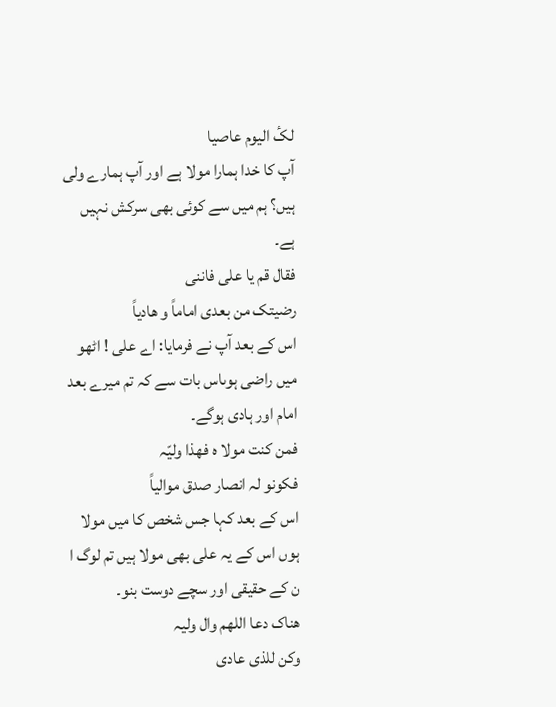لکٔ الیوم عاصیا
آپ کا خدا ہمارا مولا ہے اور آپ ہمارے ولی ہیں؟ ہم میں سے کوئی بھی سرکش نہیں ہے۔
فقال قم یا علی فاننی
رضیتک من بعدی اماماً و ھادیاً
اس کے بعد آپ نے فرمایا: اے علی ! اٹھو میں راضی ہوںاس بات سے کہ تم میرے بعد امام اور ہادی ہوگے۔
فمن کنت مولا ہ فھذا ولیّہ
فکونو لہ انصار صدق موالیاً
اس کے بعد کہا جس شخص کا میں مولا ہوں اس کے یہ علی بھی مولا ہیں تم لوگ ا ن کے حقیقی اور سچے دوست بنو۔
ھناک دعا اللھم وال ولیہ
وکن للذی عادی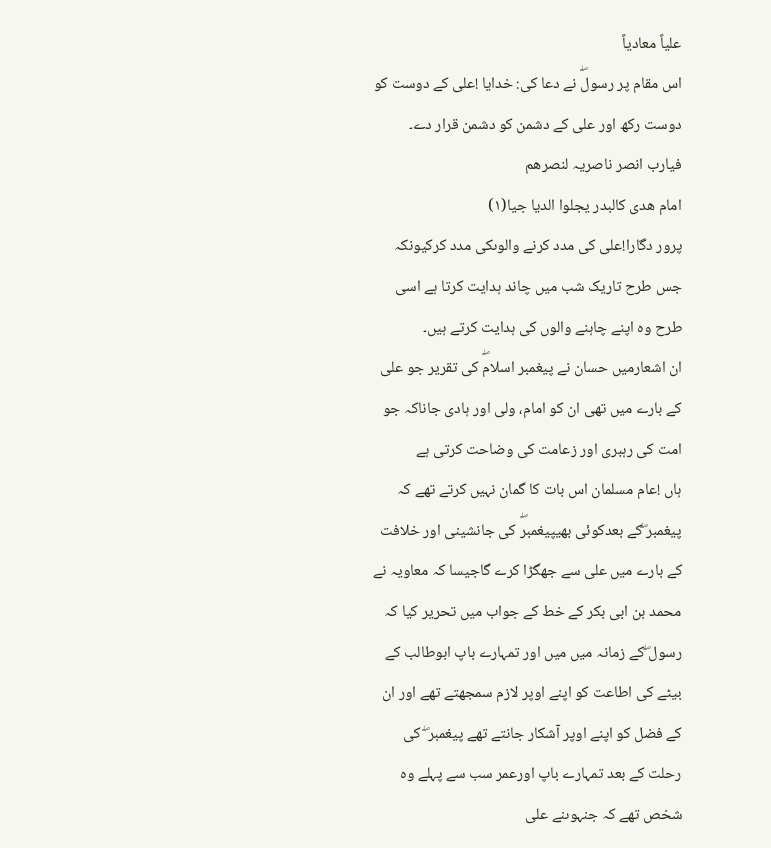علیاً معادیاً
اس مقام پر رسولۖ نے دعا کی: خدایا !علی کے دوست کو دوست رکھ اور علی کے دشمن کو دشمن قرار دے۔
فیارب انصر ناصریہ لنصرھم
امام ھدی کالبدر یجلوا الدیا جیا(١)
پرور دگارا!علی کی مدد کرنے والوںکی مدد کرکیونکہ جس طرح تاریک شب میں چاند ہدایت کرتا ہے اسی طرح وہ اپنے چاہنے والوں کی ہدایت کرتے ہیں۔
ان اشعارمیں حسان نے پیغمبر اسلامۖ کی تقریر جو علی کے بارے میں تھی ان کو امام، ولی اور ہادی جاناکہ جو امت کی رہبری اور زعامت کی وضاحت کرتی ہے
ہاں !عام مسلمان اس بات کا گمان نہیں کرتے تھے کہ پیغمبر ۖکے بعدکوئی بھیپیغمبرۖ کی جانشینی اور خلافت کے بارے میں علی سے جھگڑا کرے گاجیسا کہ معاویہ نے محمد بن ابی بکر کے خط کے جواب میں تحریر کیا کہ رسول ۖکے زمانہ میں میں اور تمہارے باپ ابوطالب کے بیٹے کی اطاعت کو اپنے اوپر لازم سمجھتے تھے اور ان کے فضل کو اپنے اوپر آشکار جانتے تھے پیغمبر ۖ کی رحلت کے بعد تمہارے باپ اورعمر سب سے پہلے وہ شخص تھے کہ جنہوںنے علی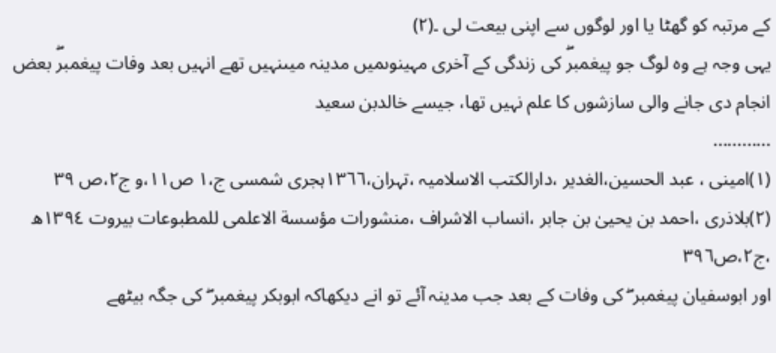کے مرتبہ کو گھٹا یا اور لوگوں سے اپنی بیعت لی ۔(٢)
یہی وجہ ہے وہ لوگ جو پیغمبرۖ کی زندگی کے آخری مہینوںمیں مدینہ میںنہیں تھے انہیں بعد وفات پیغمبرۖ بعض انجام دی جانے والی سازشوں کا علم نہیں تھا، جیسے خالدبن سعید
............
(١)امینی ، عبد الحسین،الغدیر ،دارالکتب الاسلامیہ ،تہران،١٣٦٦ہجری شمسی ج،١ ص١١،و ج٢،ص ٣٩
(٢)بلاذری ،احمد بن یحییٰ بن جابر ،انساب الاشراف ،منشورات مؤسسة الاعلمی للمطبوعات بیروت ١٣٩٤ھ ،ج٢،ص٣٩٦
اور ابوسفیان پیغمبر ۖ کی وفات کے بعد جب مدینہ آئے تو انے دیکھاکہ ابوبکر پیغمبر ۖ کی جگہ بیٹھے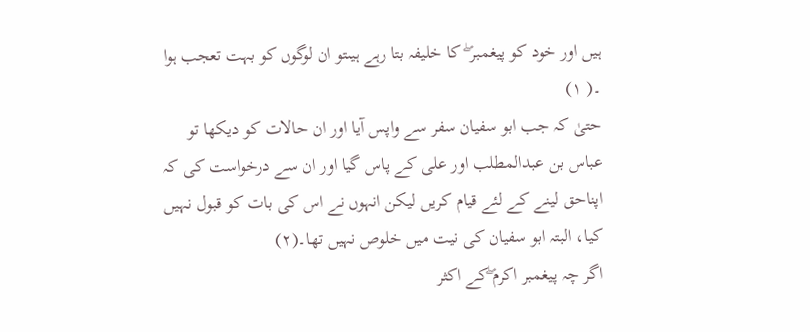ہیں اور خود کو پیغمبر ۖ کا خلیفہ بتا رہے ہیںتو ان لوگوں کو بہت تعجب ہوا ۔( ١)
حتیٰ کہ جب ابو سفیان سفر سے واپس آیا اور ان حالات کو دیکھا تو عباس بن عبدالمطلب اور علی کے پاس گیا اور ان سے درخواست کی کہ اپناحق لینے کے لئے قیام کریں لیکن انہوں نے اس کی بات کو قبول نہیں کیا، البتہ ابو سفیان کی نیت میں خلوص نہیں تھا۔(٢)
اگر چہ پیغمبر اکرم ۖکے اکثر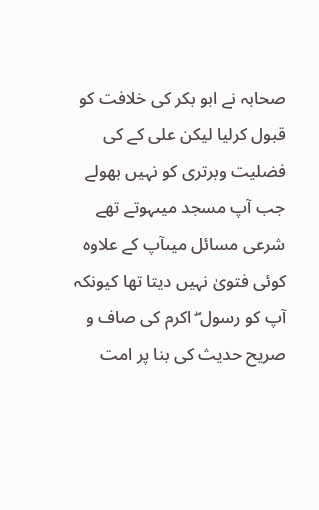صحابہ نے ابو بکر کی خلافت کو قبول کرلیا لیکن علی کے کی فضلیت وبرتری کو نہیں بھولے جب آپ مسجد میںہوتے تھے شرعی مسائل میںآپ کے علاوہ کوئی فتویٰ نہیں دیتا تھا کیونکہ آپ کو رسول ۖ اکرم کی صاف و صریح حدیث کی بنا پر امت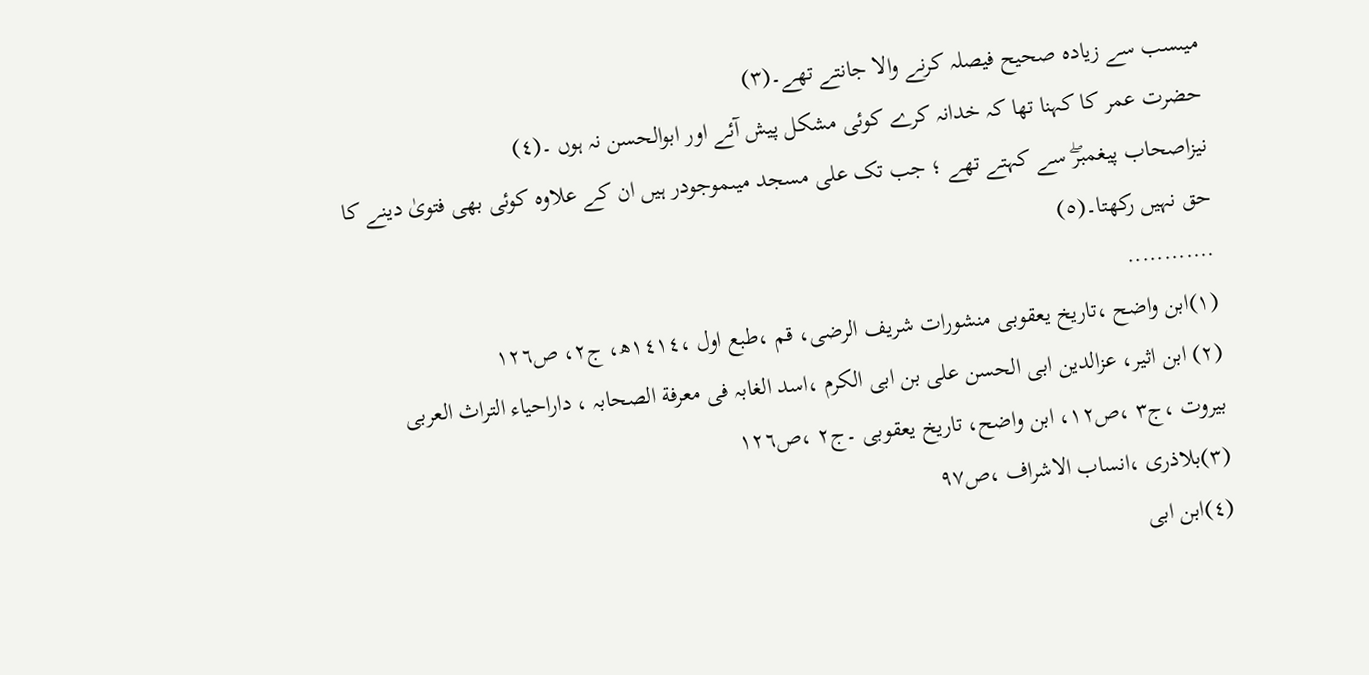میںسب سے زیادہ صحیح فیصلہ کرنے والا جانتے تھے۔(٣)
حضرت عمر کا کہنا تھا کہ خدانہ کرے کوئی مشکل پیش آئے اور ابوالحسن نہ ہوں ۔(٤)
نیزاصحاب پیغمبرۖ سے کہتے تھے ؛ جب تک علی مسجد میںموجودر ہیں ان کے علاوہ کوئی بھی فتویٰ دینے کا حق نہیں رکھتا۔(٥)
............
(١)ابن واضح ،تاریخ یعقوبی منشورات شریف الرضی، قم ،طبع اول ،١٤١٤ھ، ج٢، ص١٢٦
(٢) ابن اثیر، عزالدین ابی الحسن علی بن ابی الکرم ،اسد الغابہ فی معرفة الصحابہ ، داراحیاء التراث العربی بیروت ،ج٣ ،ص١٢، ابن واضح، تاریخ یعقوبی ۔ج٢ ،ص١٢٦
(٣)بلاذری ،انساب الاشراف ،ص٩٧
(٤)ابن ابی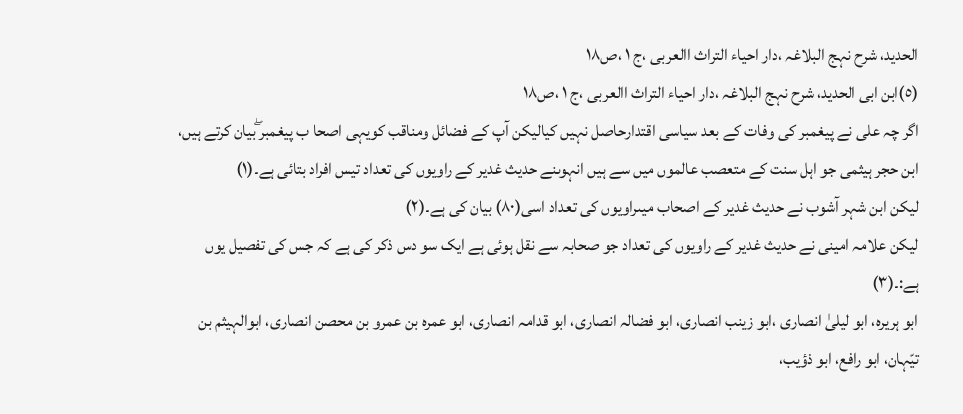الحدید، شرح نہج البلاغہ ،دار احیاء التراث االعربی ،ج ١ ،ص١٨
(٥)ابن ابی الحدید، شرح نہج البلاغہ ،دار احیاء التراث االعربی ،ج ١ ،ص١٨
اگر چہ علی نے پیغمبر کی وفات کے بعد سیاسی اقتدارحاصل نہیں کیالیکن آپ کے فضائل ومناقب کویہی اصحا ب پیغمبر ۖبیان کرتے ہیں، ابن حجر ہیثمی جو اہل سنت کے متعصب عالموں میں سے ہیں انہوںنے حدیث غدیر کے راویوں کی تعداد تیس افراد بتائی ہے۔(١)
لیکن ابن شہر آشوب نے حدیث غدیر کے اصحاب میںراویوں کی تعداد اسی(٨٠) بیان کی ہے۔(٢)
لیکن علامہ امینی نے حدیث غدیر کے راویوں کی تعداد جو صحابہ سے نقل ہوئی ہے ایک سو دس ذکر کی ہے کہ جس کی تفصیل یوں ہے:۔(٣)
ابو ہریرہ، ابو لیلیٰ انصاری ،ابو زینب انصاری، ابو فضالہ انصاری، ابو قدامہ انصاری، ابو عمرہ بن عمرو بن محصن انصاری، ابوالہیثم بن تیّہان، ابو رافع، ابو ذؤیب،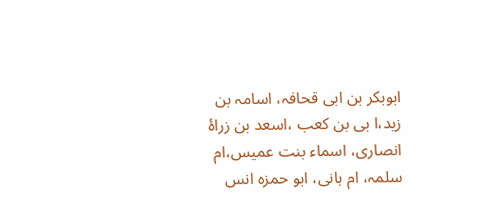ابوبکر بن ابی قحافہ، اسامہ بن زید،ا بی بن کعب ،اسعد بن زراۂ انصاری، اسماء بنت عمیس،ام سلمہ، ام ہانی، ابو حمزہ انس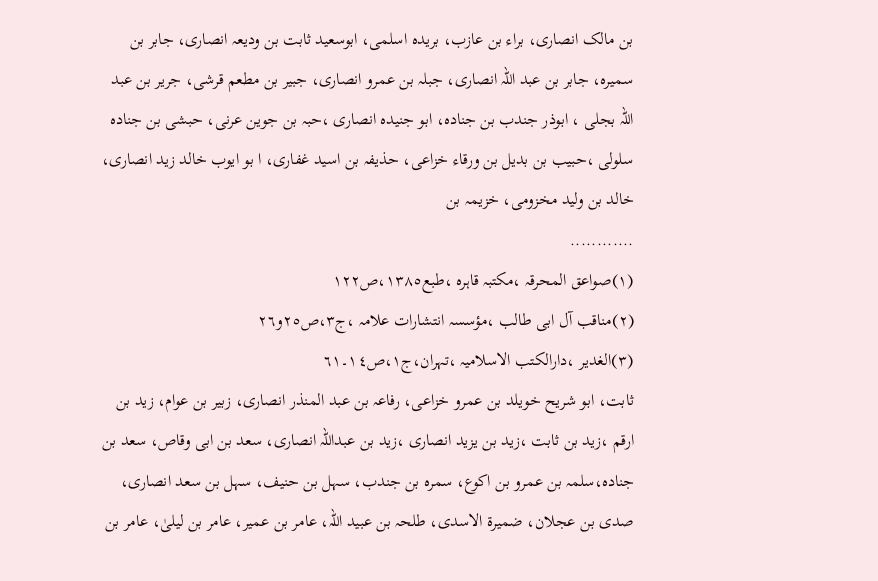بن مالک انصاری، براء بن عازب، بریدہ اسلمی، ابوسعید ثابت بن ودیعہ انصاری، جابر بن سمیرہ، جابر بن عبد اللہ انصاری، جبلہ بن عمرو انصاری، جبیر بن مطعم قرشی، جریر بن عبد اللہ بجلی ، ابوذر جندب بن جنادہ، ابو جنیدہ انصاری ،حبہ بن جوین عرنی، حبشی بن جنادہ سلولی ،حبیب بن بدیل بن ورقاء خزاعی، حذیفہ بن اسید غفاری، ا بو ایوب خالد زید انصاری، خالد بن ولید مخزومی، خزیمہ بن
............
(١)صواعق المحرقہ ،مکتبہ قاہرہ ،طبع١٣٨٥،ص١٢٢
(٢)مناقب آل ابی طالب ،مؤسسہ انتشارات علامہ ،ج٣،ص٢٥و٢٦
(٣)الغدیر ،دارالکتب الاسلامیہ ،تہران،ج١،ص١٤۔٦١
ثابت، ابو شریح خویلد بن عمرو خزاعی، رفاعہ بن عبد المنذر انصاری، زبیر بن عوام، زید بن ارقم ،زید بن ثابت ،زید بن یزید انصاری ،زید بن عبداللہ انصاری، سعد بن ابی وقاص، سعد بن جنادہ،سلمہ بن عمرو بن اکوع، سمرہ بن جندب، سہل بن حنیف، سہل بن سعد انصاری، صدی بن عجلان، ضمیرة الاسدی، طلحہ بن عبید اللہ، عامر بن عمیر، عامر بن لیلیٰ، عامر بن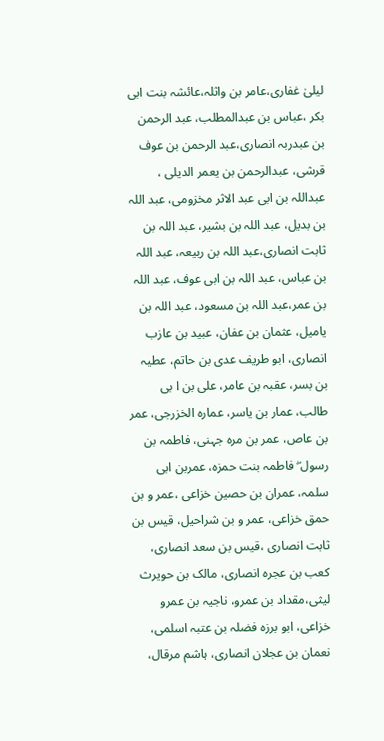لیلیٰ غفاری،عامر بن واثلہ،عائشہ بنت ابی بکر ،عباس بن عبدالمطلب، عبد الرحمن بن عبدربہ انصاری،عبد الرحمن بن عوف قرشی، عبدالرحمن بن یعمر الدیلی ، عبداللہ بن ابی عبد الاثر مخزومی، عبد اللہ بن بدیل، عبد اللہ بن بشیر، عبد اللہ بن ثابت انصاری،عبد اللہ بن ربیعہ، عبد اللہ بن عباس، عبد اللہ بن ابی عوف، عبد اللہ بن عمر،عبد اللہ بن مسعود، عبد اللہ بن یامیل، عثمان بن عفان، عبید بن عازب انصاری، ابو طریف عدی بن حاتم، عطیہ بن بسر، عقبہ بن عامر، علی بن ا بی طالب، عمار بن یاسر، عمارہ الخزرجی، عمر بن عاص، عمر بن مرہ جہنی، فاطمہ بن رسول ۖ فاطمہ بنت حمزہ، عمربن ابی سلمہ، عمران بن حصین خزاعی ،عمر و بن حمق خزاعی، عمر و بن شراحیل، قیس بن ثابت انصاری ،قیس بن سعد انصاری، کعب بن عجرہ انصاری، مالک بن حویرث لیثی،مقداد بن عمرو، ناجیہ بن عمرو خزاعی، ابو برزہ فضلہ بن عتبہ اسلمی، نعمان بن عجلان انصاری، ہاشم مرقال،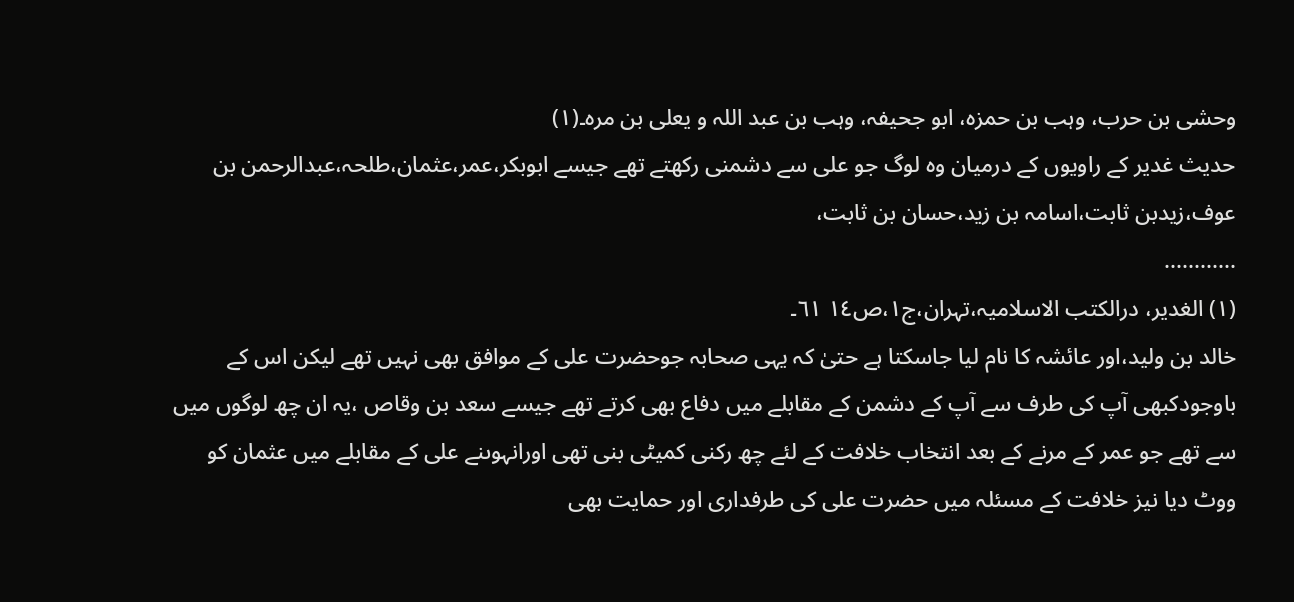وحشی بن حرب، وہب بن حمزہ، ابو جحیفہ، وہب بن عبد اللہ و یعلی بن مرہ۔(١)
حدیث غدیر کے راویوں کے درمیان وہ لوگ جو علی سے دشمنی رکھتے تھے جیسے ابوبکر،عمر،عثمان،طلحہ،عبدالرحمن بن عوف،زیدبن ثابت،اسامہ بن زید،حسان بن ثابت،
............
(١) الغدیر، درالکتب الاسلامیہ،تہران،ج١،ص١٤ ٦١۔
خالد بن ولید،اور عائشہ کا نام لیا جاسکتا ہے حتیٰ کہ یہی صحابہ جوحضرت علی کے موافق بھی نہیں تھے لیکن اس کے باوجودکبھی آپ کی طرف سے آپ کے دشمن کے مقابلے میں دفاع بھی کرتے تھے جیسے سعد بن وقاص ،یہ ان چھ لوگوں میں سے تھے جو عمر کے مرنے کے بعد انتخاب خلافت کے لئے چھ رکنی کمیٹی بنی تھی اورانہوںنے علی کے مقابلے میں عثمان کو ووٹ دیا نیز خلافت کے مسئلہ میں حضرت علی کی طرفداری اور حمایت بھی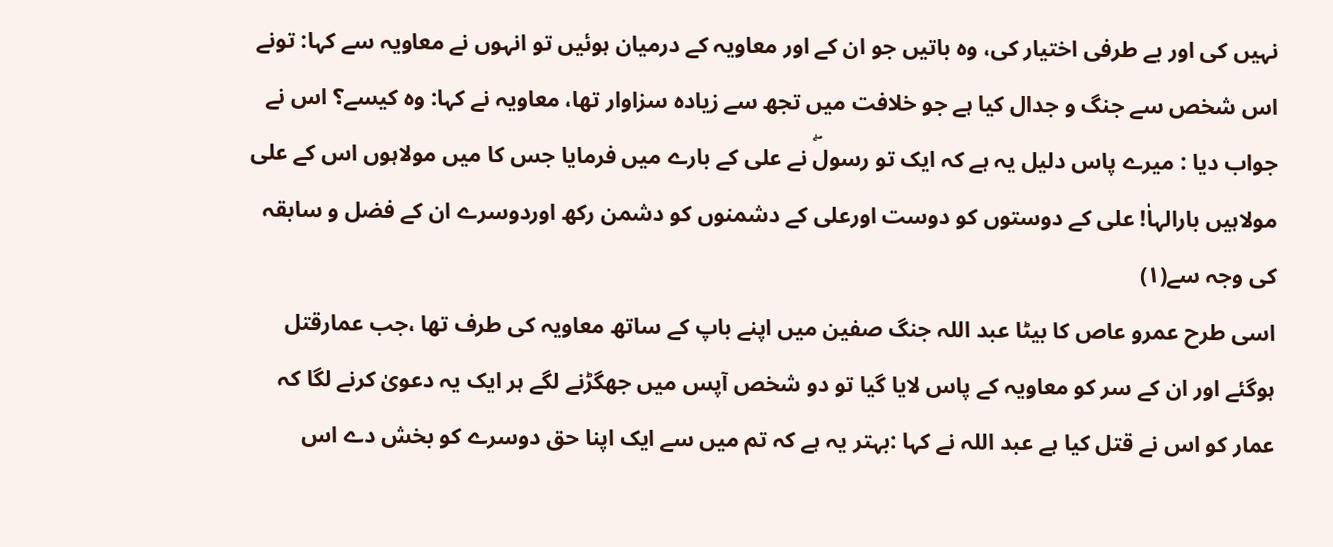نہیں کی اور بے طرفی اختیار کی، وہ باتیں جو ان کے اور معاویہ کے درمیان ہوئیں تو انہوں نے معاویہ سے کہا: تونے اس شخص سے جنگ و جدال کیا ہے جو خلافت میں تجھ سے زیادہ سزاوار تھا، معاویہ نے کہا: وہ کیسے؟ اس نے جواب دیا : میرے پاس دلیل یہ ہے کہ ایک تو رسولۖ نے علی کے بارے میں فرمایا جس کا میں مولاہوں اس کے علی مولاہیں بارالہاٰ! علی کے دوستوں کو دوست اورعلی کے دشمنوں کو دشمن رکھ اوردوسرے ان کے فضل و سابقہ کی وجہ سے(١)
اسی طرح عمرو عاص کا بیٹا عبد اللہ جنگ صفین میں اپنے باپ کے ساتھ معاویہ کی طرف تھا ،جب عمارقتل ہوگئے اور ان کے سر کو معاویہ کے پاس لایا گیا تو دو شخص آپس میں جھگڑنے لگے ہر ایک یہ دعویٰ کرنے لگا کہ عمار کو اس نے قتل کیا ہے عبد اللہ نے کہا :بہتر یہ ہے کہ تم میں سے ایک اپنا حق دوسرے کو بخش دے اس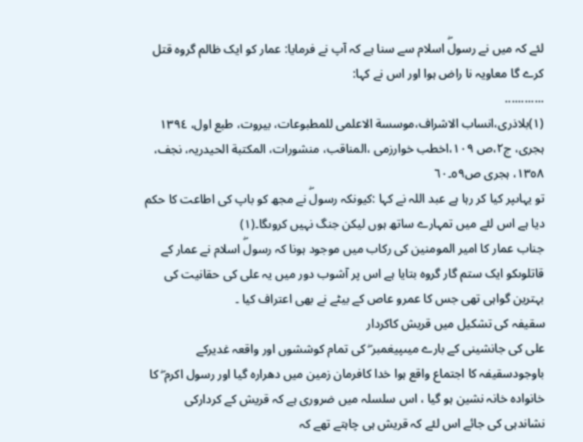لئے کہ میں نے رسولۖ اسلام سے سنا ہے کہ آپ نے فرمایا: عمار کو ایک ظالم گروہ قتل کرے گا معاویہ نا راض ہوا اور اس نے کہا:
............
(١)بلاذری،انساب الاشراف،موسسة الاعلمی للمطبوعات، بیروت، طبع اول، ١٣٩٤ ہجری، ج٢،ص ١٠٩،اخطب خوارزمی ،المناقب، منشورات، المکتبة الحیدریہ، نجف، ١٣٥٨، ہجری ص٥٩۔٦٠
تو یہاںپر کیا کر رہا ہے عبد اللہ نے کہا :کیونکہ رسولۖ نے مجھ کو باپ کی اطاعت کا حکم دیا ہے اس لئے میں تمہارے ساتھ ہوں لیکن جنگ نہیں کروںگا۔(١)
جناب عمار کا امیر المومنین کی رکاب میں موجود ہونا کہ رسولۖ اسلام نے عمار کے قاتلوںکو ایک ستم گار گروہ بتایا ہے اس پر آشوب دور میں یہ علی کی حقانیت کی بہترین گواہی تھی جس کا عمرو عاص کے بیٹے نے بھی اعتراف کیا ۔
سقیفہ کی تشکیل میں قریش کاکردار
علی کی جانشینی کے بارے میںپیغمبر ۖ کی تمام کوششوں اور واقعہ غدیرکے باوجودسقیفہ کا اجتماع واقع ہوا خدا کافرمان زمین میں دھرارہ گیا اور رسول اکرم ۖ کا خانوادہ خانہ نشین ہو گیا ، اس سلسلہ میں ضروری ہے کہ قریش کے کردارکی نشاندہی کی جائے اس لئے کہ قریش ہی چاہتے تھے کہ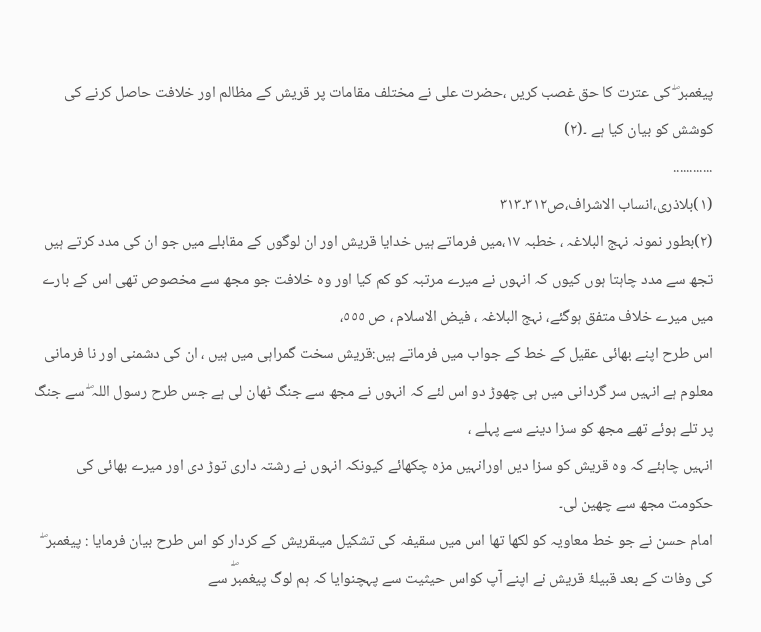پیغمبر ۖ کی عترت کا حق غصب کریں ،حضرت علی نے مختلف مقامات پر قریش کے مظالم اور خلافت حاصل کرنے کی کوشش کو بیان کیا ہے ۔(٢)
............
(١)بلاذری،انساب الاشراف،ص٣١٢۔٣١٣
(٢)بطور نمونہ نہج البلاغہ ، خطبہ ١٧،میں فرماتے ہیں خدایا قریش اور ان لوگوں کے مقابلے میں جو ان کی مدد کرتے ہیں تجھ سے مدد چاہتا ہوں کیوں کہ انہوں نے میرے مرتبہ کو کم کیا اور وہ خلافت جو مجھ سے مخصوص تھی اس کے بارے میں میرے خلاف متفق ہوگئے، نہج البلاغہ ، فیض الاسلام ، ص ٥٥٥،
اس طرح اپنے بھائی عقیل کے خط کے جواب میں فرماتے ہیں:قریش سخت گمراہی میں ہیں ، ان کی دشمنی اور نا فرمانی معلوم ہے انہیں سر گردانی میں ہی چھوڑ دو اس لئے کہ انہوں نے مجھ سے جنگ ٹھان لی ہے جس طرح رسول اللہ ۖ سے جنگ پر تلے ہوئے تھے مجھ کو سزا دینے سے پہلے ،
انہیں چاہئے کہ وہ قریش کو سزا دیں اورانہیں مزہ چکھائے کیونکہ انہوں نے رشتہ داری توڑ دی اور میرے بھائی کی حکومت مجھ سے چھین لی۔
امام حسن نے جو خط معاویہ کو لکھا تھا اس میں سقیفہ کی تشکیل میںقریش کے کردار کو اس طرح بیان فرمایا : پیغمبر ۖ کی وفات کے بعد قبیلۂ قریش نے اپنے آپ کواس حیثیت سے پہچنوایا کہ ہم لوگ پیغمبرۖ سے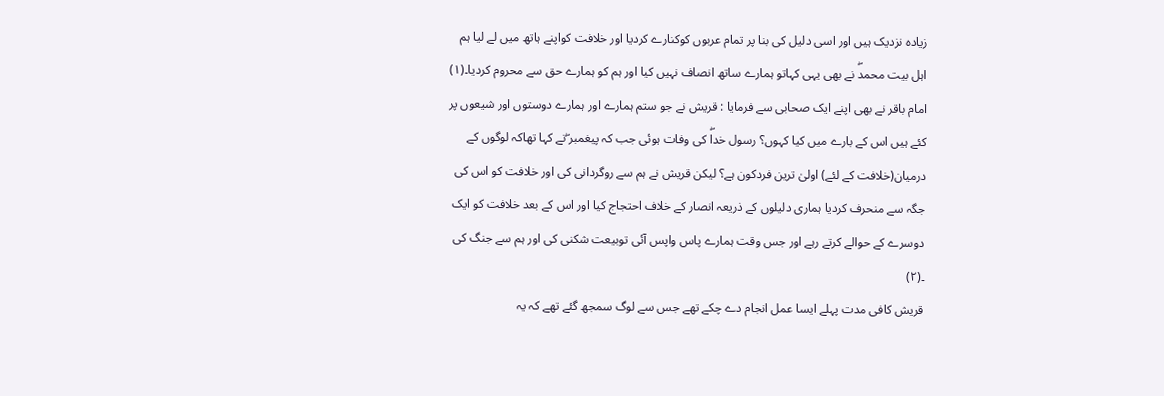زیادہ نزدیک ہیں اور اسی دلیل کی بنا پر تمام عربوں کوکنارے کردیا اور خلافت کواپنے ہاتھ میں لے لیا ہم اہل بیت محمدۖ نے بھی یہی کہاتو ہمارے ساتھ انصاف نہیں کیا اور ہم کو ہمارے حق سے محروم کردیا۔(١)
امام باقر نے بھی اپنے ایک صحابی سے فرمایا : قریش نے جو ستم ہمارے اور ہمارے دوستوں اور شیعوں پر کئے ہیں اس کے بارے میں کیا کہوں؟ رسول خداۖ کی وفات ہوئی جب کہ پیغمبر ۖنے کہا تھاکہ لوگوں کے درمیان(خلافت کے لئے) اولیٰ ترین فردکون ہے؟ لیکن قریش نے ہم سے روگردانی کی اور خلافت کو اس کی جگہ سے منحرف کردیا ہماری دلیلوں کے ذریعہ انصار کے خلاف احتجاج کیا اور اس کے بعد خلافت کو ایک دوسرے کے حوالے کرتے رہے اور جس وقت ہمارے پاس واپس آئی توبیعت شکنی کی اور ہم سے جنگ کی ۔(٢)
قریش کافی مدت پہلے ایسا عمل انجام دے چکے تھے جس سے لوگ سمجھ گئے تھے کہ یہ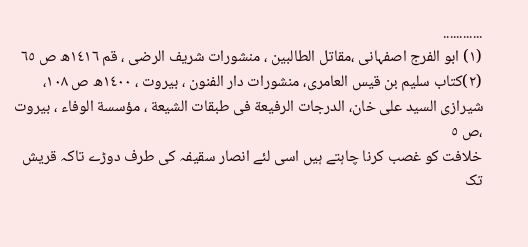............
(١) ابو الفرج اصفہانی ،مقاتل الطالبین ، منشورات شریف الرضی ، قم ١٤١٦ھ ص ٦٥
(٢)کتاب سلیم بن قیس العامری، منشورات دار الفنون ، بیروت ، ١٤٠٠ھ ص ١٠٨، شیرازی السید علی خان، الدرجات الرفیعة فی طبقات الشیعة ، مؤسسة الوفاء ، بیروت ،ص ٥
خلافت کو غصب کرنا چاہتے ہیں اسی لئے انصار سقیفہ کی طرف دوڑے تاکہ قریش تک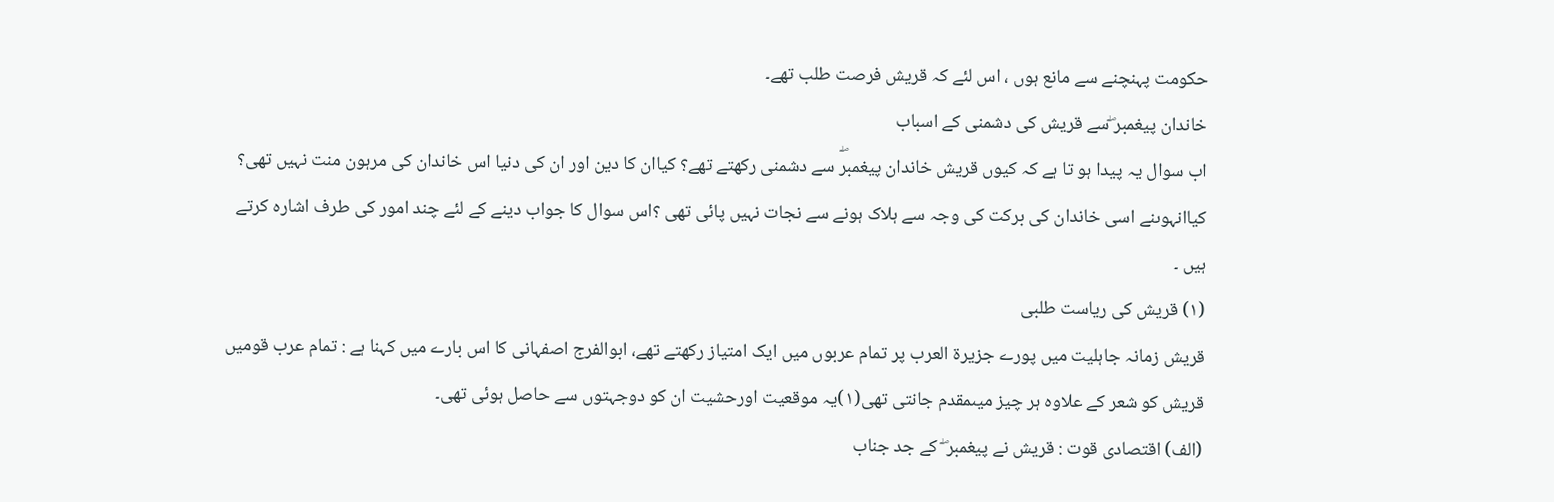حکومت پہنچنے سے مانع ہوں ، اس لئے کہ قریش فرصت طلب تھے۔
خاندان پیغمبر ۖسے قریش کی دشمنی کے اسباب
اب سوال یہ پیدا ہو تا ہے کہ کیوں قریش خاندان پیغمبرۖ سے دشمنی رکھتے تھے؟ کیاان کا دین اور ان کی دنیا اس خاندان کی مرہون منت نہیں تھی؟ کیاانہوںنے اسی خاندان کی برکت کی وجہ سے ہلاک ہونے سے نجات نہیں پائی تھی ؟اس سوال کا جواب دینے کے لئے چند امور کی طرف اشارہ کرتے ہیں ۔
(١) قریش کی ریاست طلبی
قریش زمانہ جاہلیت میں پورے جزیرة العرب پر تمام عربوں میں ایک امتیاز رکھتے تھے، ابوالفرج اصفہانی کا اس بارے میں کہنا ہے : تمام عرب قومیں قریش کو شعر کے علاوہ ہر چیز میںمقدم جانتی تھی(١)یہ موقعیت اورحشیت ان کو دوجہتوں سے حاصل ہوئی تھی۔
(الف) اقتصادی قوت : قریش نے پیغمبر ۖ کے جد جناب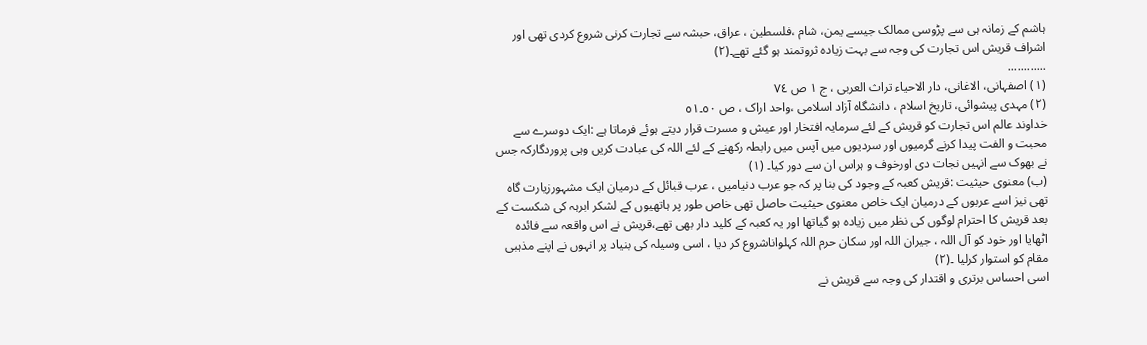ہاشم کے زمانہ ہی سے پڑوسی ممالک جیسے یمن، شام ،فلسطین ، عراق، حبشہ سے تجارت کرنی شروع کردی تھی اور اشراف قریش اس تجارت کی وجہ سے بہت زیادہ ثروتمند ہو گئے تھے۔(٢)
............
(١) اصفہانی، الاغانی، دار الاحیاء تراث العربی ، ج ١ ص ٧٤
(٢) مہدی پیشوائی، تاریخ اسلام ، دانشگاہ آزاد اسلامی ،واحد اراک ، ص ٥٠۔٥١
خداوند عالم اس تجارت کو قریش کے لئے سرمایہ افتخار اور عیش و مسرت قرار دیتے ہوئے فرماتا ہے :ایک دوسرے سے محبت و الفت پیدا کرنے گرمیوں اور سردیوں میں آپس میں رابطہ رکھنے کے لئے اللہ کی عبادت کریں وہی پروردگارکہ جس نے بھوک سے انہیں نجات دی اورخوف و ہراس ان سے دور کیا۔ (١)
(ب) معنوی حیثیت :قریش کعبہ کے وجود کی بنا پر کہ جو عرب دنیامیں ، عرب قبائل کے درمیان ایک مشہورزیارت گاہ تھی نیز اسے عربوں کے درمیان ایک خاص معنوی حیثیت حاصل تھی خاص طور پر ہاتھیوں کے لشکر ابرہہ کی شکست کے بعد قریش کا احترام لوگوں کی نظر میں زیادہ ہو گیاتھا اور یہ کعبہ کے کلید دار بھی تھے،قریش نے اس واقعہ سے فائدہ اٹھایا اور خود کو آل اللہ ، جیران اللہ اور سکان حرم اللہ کہلواناشروع کر دیا ، اسی وسیلہ کی بنیاد پر انہوں نے اپنے مذہبی مقام کو استوار کرلیا ۔(٢)
اسی احساس برتری و اقتدار کی وجہ سے قریش نے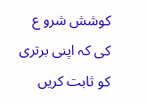کوشش شرو ع کی کہ اپنی برتری کو ثابت کریں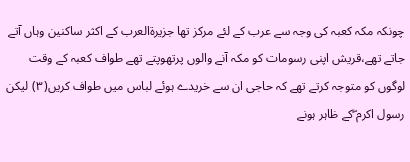چونکہ مکہ کعبہ کی وجہ سے عرب کے لئے مرکز تھا جزیرةالعرب کے اکثر ساکنین وہاں آتے جاتے تھے،قریش اپنی رسومات کو مکہ آنے والوں پرتھوپتے تھے طواف کعبہ کے وقت لوگوں کو متوجہ کرتے تھے کہ حاجی ان سے خریدے ہوئے لباس میں طواف کریں(٣) لیکن رسول اکرم ۖکے ظاہر ہونے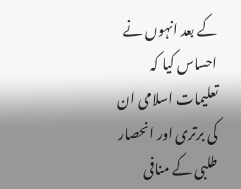کے بعد انہوں نے احساس کیا کہ تعلیمات اسلامی ان کی برتری اور انحصار طلبی کے منافی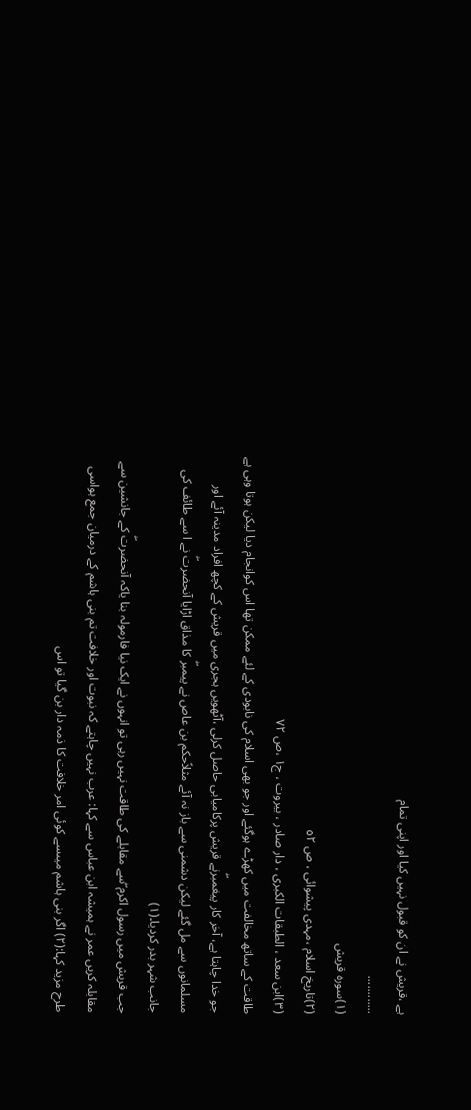ہے ،قریش نے ان کو قبول نہیں کیا اور اپنی تمام
............
(١)سورہ قریش
(٢)تاریخ اسلام ،مہدی پیشوائی ، ص ٥٢
(٣)ابن سعد ، الطبقات الکبری ، دار صادر ، بیروت ، ج١ ،ص ٧٢
طاقت کے ساتھ مخالفت میں کھڑے ہوگئے اور جو بھی اسلام کی نابودی کے لئے ممکن تھا اس کوانجام دیا لیکن ہوتا وہی ہے جو خدا چاہتا ہے، آخر کار پیغمبرۖنے قریش پرکامیابی حاصل کرلی ،آٹھویں ہجری میں قریش کے کچھ افراد مدینہ آئے اور مسلمانوں سے مل گئے لیکن دشمنی سے باز نہ آئے مثلاًحکم بن عاص نے پیمبرۖ کا مذاق اڑایا آنحضرتۖ نے ا سے طائف کی جانب شہر بدر کردیا۔(١)
جب قریش میں رسول اکرم ۖسے مقابلے کی طاقت نہیں رہی تو انہوں نے ایک نیا فارمولہ بنا یاکہ آنحضرتۖ کے جانشین سے مقابلہ کریں عمر نے ہمیشہ ابن عباس سے کہا: عرب نہیں چاہتے کہ نبوت اور خلافت تم بنی ہاشم کے درمیان جمع ہواسی طرح مزید کہا:(٢) اگر بنی ہاشم میںسے کوئی امر خلافت کا ذمہ دار بن گیا تو اس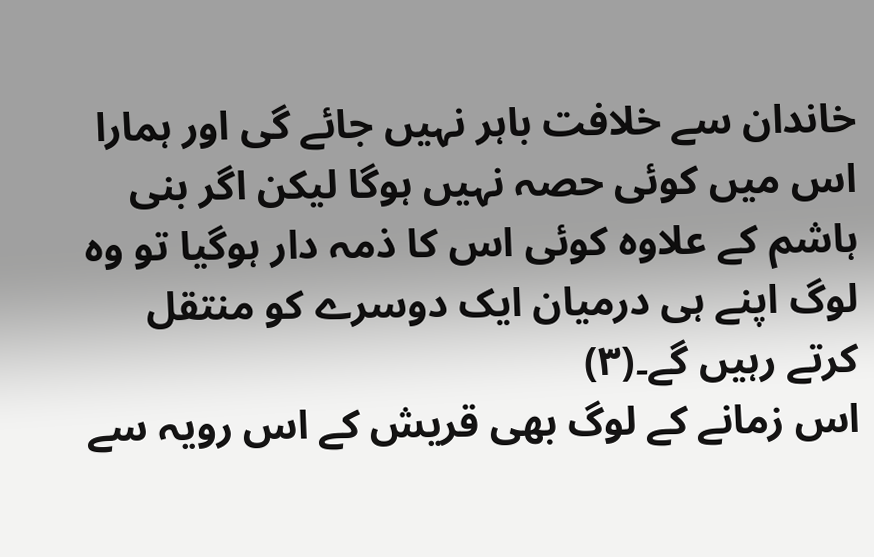خاندان سے خلافت باہر نہیں جائے گی اور ہمارا اس میں کوئی حصہ نہیں ہوگا لیکن اگر بنی ہاشم کے علاوہ کوئی اس کا ذمہ دار ہوگیا تو وہ لوگ اپنے ہی درمیان ایک دوسرے کو منتقل کرتے رہیں گے۔(٣)
اس زمانے کے لوگ بھی قریش کے اس رویہ سے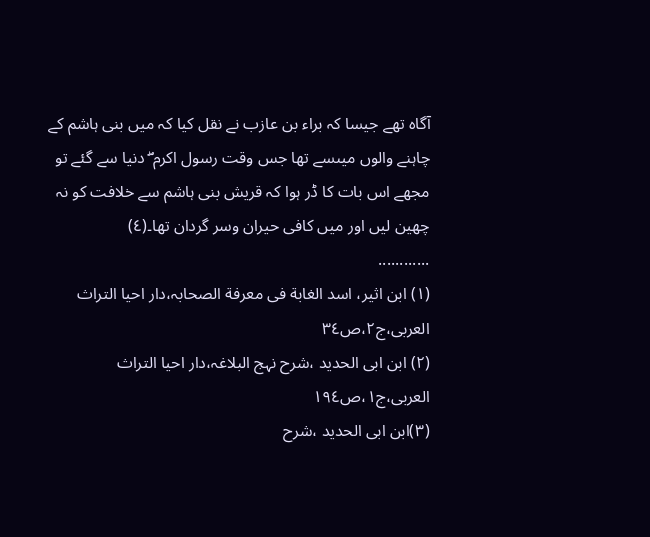آگاہ تھے جیسا کہ براء بن عازب نے نقل کیا کہ میں بنی ہاشم کے چاہنے والوں میںسے تھا جس وقت رسول اکرم ۖ دنیا سے گئے تو مجھے اس بات کا ڈر ہوا کہ قریش بنی ہاشم سے خلافت کو نہ چھین لیں اور میں کافی حیران وسر گردان تھا۔(٤)
............
(١) ابن اثیر، اسد الغابة فی معرفة الصحابہ،دار احیا التراث العربی،ج٢،ص٣٤
(٢) ابن ابی الحدید ،شرح نہج البلاغہ،دار احیا التراث العربی،ج١،ص١٩٤
(٣)ابن ابی الحدید ،شرح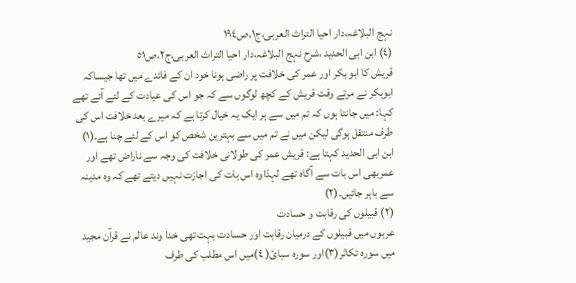نہج البلاغہ،دار احیا التراث العربی،ج١،ص١٩٤
(٤) ابن ابی الحدید ،شرح نہج البلاغہ،دار احیا التراث العربی،ج٢،ص٥١
قریش کا ابو بکر اور عمر کی خلافت پر راضی ہونا خود ان کے فائدے میں تھا جیساکہ ابوبکر نے مرتے وقت قریش کے کچھ لوگوں سے کہ جو اس کی عیادت کے لئے آئے تھے کہا: میں جانتا ہوں کہ تم میں سے ہر ایک یہ خیال کرتا ہے کہ میرے بعد خلافت اس کی طرف منتقل ہوگی لیکن میں نے تم میں سے بہترین شخص کو اس کے لئے چنا ہے۔(١)
ابن ابی الحدید کہتا ہے: قریش عمر کی طولانی خلافت کی وجہ سے ناراض تھے اور عمربھی اس بات سے آگاہ تھے لہذاوہ اس بات کی اجازت نہیں دیتے تھے کہ وہ مدینہ سے باہر جائیں۔(٢)
(٢) قبیلوں کی رقابت و حسادت
عربوں میں قبیلوں کے درمیان رقابت اور حسادت بہت تھی خدا وند عالم نے قرآن مجید میں سورہ تکاثر(٣)اور سورہ سبائ( ٤)میں اس مطلب کی طرف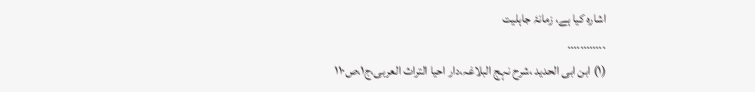اشارہ کیا ہے، زمانۂ جاہلیت
............
(١) ابن ابی الحدید ،شرح نہج البلاغہ،دار احیا التراث العربی،ج١،ص١١٠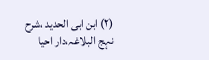(٢) ابن ابی الحدید ،شرح نہج البلاغہ،دار احیا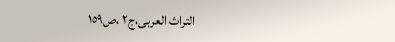التراث العربی،ج٢ ،ص١٥٩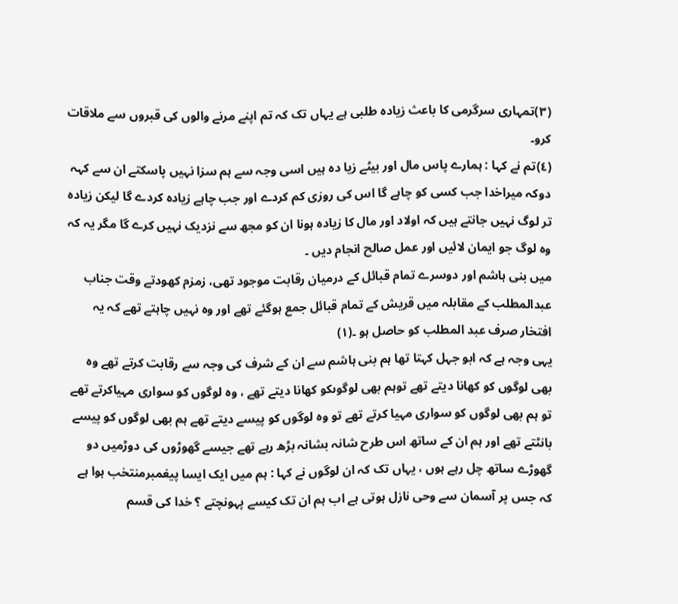(٣)تمہاری سرگرمی کا باعث زیادہ طلبی ہے یہاں تک کہ تم اپنے مرنے والوں کی قبروں سے ملاقات کرو۔
(٤)تم نے کہا : ہمارے پاس مال اور بیٹے زیا دہ ہیں اسی وجہ سے ہم سزا نہیں پاسکتے ان سے کہہ دوکہ میراخدا جب کسی کو چاہے گا اس کی روزی کم کردے اور جب چاہے زیادہ کردے گا لیکن زیادہ تر لوگ نہیں جانتے ہیں کہ اولاد اور مال کا زیادہ ہونا ان کو مجھ سے نزدیک نہیں کرے گا مگر یہ کہ وہ لوگ جو ایمان لائیں اور عمل صالح انجام دیں ۔
میں بنی ہاشم اور دوسرے تمام قبائل کے درمیان رقابت موجود تھی، زمزم کھودتے وقت جناب عبدالمطلب کے مقابلہ میں قریش کے تمام قبائل جمع ہوگئے تھے اور وہ نہیں چاہتے تھے کہ یہ افتخار صرف عبد المطلب کو حاصل ہو ۔(١)
یہی وجہ ہے کہ ابو جہل کہتا تھا ہم بنی ہاشم سے ان کے شرف کی وجہ سے رقابت کرتے تھے وہ بھی لوگوں کو کھانا دیتے تھے توہم بھی لوگوںکو کھانا دیتے تھے ، وہ لوگوں کو سواری مہیاکرتے تھے تو ہم بھی لوگوں کو سواری مہیا کرتے تھے تو وہ لوگوں کو پیسے دیتے تھے ہم بھی لوگوں کو پیسے بانٹتے تھے اور ہم ان کے ساتھ اس طرح شانہ بشانہ بڑھ رہے تھے جیسے گھوڑوں کی دوڑمیں دو گھوڑے ساتھ چل رہے ہوں ، یہاں تک کہ ان لوگوں نے کہا : ہم میں ایک ایسا پیغمبرمنتخب ہوا ہے کہ جس پر آسمان سے وحی نازل ہوتی ہے اب ہم ان تک کیسے پہونچتے ؟ خدا کی قسم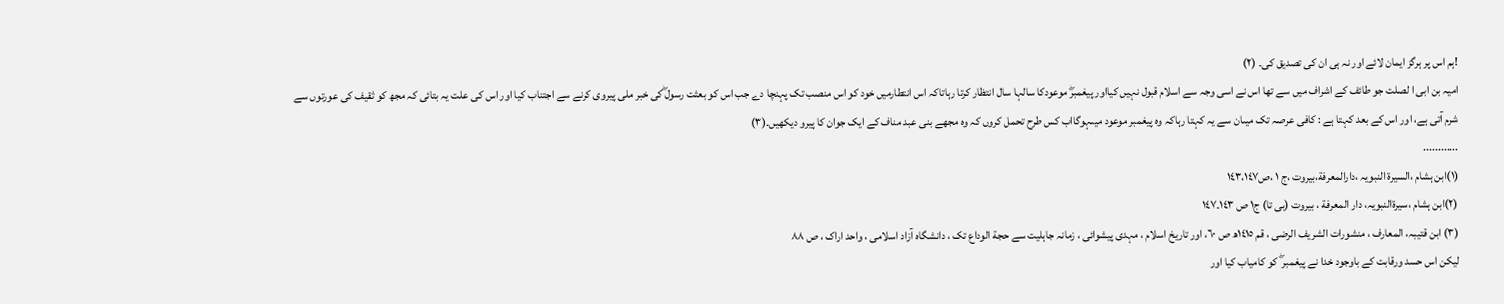!ہم اس پر ہرگز ایمان لائے اور نہ ہی ان کی تصدیق کی۔ (٢)
امیہ بن ابی ا لصلت جو طائف کے اشراف میں سے تھا اس نے اسی وجہ سے اسلام قبول نہیں کیااور پیغمبرۖ موعودکا سالہا سال انتظار کرتا رہاتاکہ اس انتطارمیں خود کو اس منصب تک پہنچا دے جب اس کو بعثت رسول ۖکی خبر ملی پیروی کرنے سے اجتناب کیا اور اس کی علت یہ بتائی کہ مجھ کو ثقیف کی عورتوں سے شرم آتی ہے، اور اس کے بعد کہتا ہے : کافی عرصہ تک میںان سے یہ کہتا رہاکہ وہ پیغمبر موعود میںہوگااب کس طرح تحمل کروں کہ وہ مجھے بنی عبد مناف کے ایک جوان کا پیرو دیکھیں۔(٣)
............
(١)ابن ہشام ،السیرة النبویہ ،دارالمعرفة،بیروت ،ج ١ ،ص١٤٣،١٤٧
(٢)ابن ہشام ،سیرةالنبویہ، دار المعرفة ، بیروت (بی تا) ج١ ص ١٤٣۔١٤٧
(٣) ابن قتیبہ، المعارف ، منشورات الشریف الرضی ، قم ١٤١٥ھ ص ٦٠، اور تاریخ اسلام ، مہدی پیشوائی ، زمانہ جاہلیت سے حجة الوداع تک ، دانشگاہ آزاد اسلامی ، واحد اراک ، ص ٨٨
لیکن اس حسد ورقابت کے باوجود خدا نے پیغمبر ۖ کو کامیاب کیا اور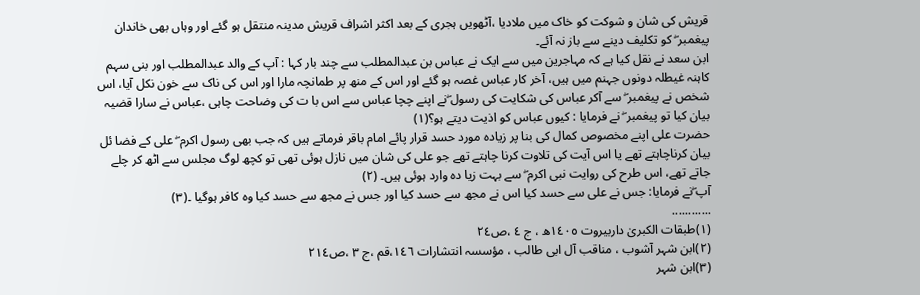قریش کی شان و شوکت کو خاک میں ملادیا ،آٹھویں ہجری کے بعد اکثر اشراف قریش مدینہ منتقل ہو گئے اور وہاں بھی خاندان پیغمبر ۖ کو تکلیف دینے سے باز نہ آئے۔
ابن سعد نے نقل کیا ہے کہ مہاجرین میں سے ایک نے عباس بن عبدالمطلب سے چند بار کہا : آپ کے والد عبدالمطلب اور بنی سہم کاہنہ غیطلہ دونوں جہنم میں ہیں، آخر کار عباس غصہ ہو گئے اور اس کے منھ پر طمانچہ مارا اور اس کی ناک سے خون نکل آیا، اس شخص نے پیغمبر ۖ سے آکر عباس کی شکایت کی رسول ۖنے اپنے چچا عباس سے اس با ت کی وضاحت چاہی ،عباس نے سارا قضیہ بیان کیا تو پیغمبر ۖ نے فرمایا : کیوں عباس کو اذیت دیتے ہو؟(١)
حضرت علی اپنے مخصوص کمال کی بنا پر زیادہ مورد حسد قرار پائے امام باقر فرماتے ہیں کہ جب بھی رسول اکرم ۖ علی کے فضا ئل بیان کرناچاہتے تھے یا اس آیت کی تلاوت کرنا چاہتے تھے جو علی کی شان میں نازل ہوئی تھی تو کچھ لوگ مجلس سے اٹھ کر چلے جاتے تھے، اس طرح کی روایت نبی اکرم ۖ سے بہت زیا دہ وارد ہوئی ہیں۔ (٢)
آپ ۖنے فرمایا: جس نے علی سے حسد کیا اس نے مجھ سے حسد کیا اور جس نے مجھ سے حسد کیا وہ کافر ہوگیا ۔(٣)
............
(١)طبقات الکبریٰ داربیروت ١٤٠٥ھ ، ج ٤ ،ص٢٤
(٢)ابن شہر آشوب ، مناقب آل ابی طالب ، مؤسسہ انتشارات ١٤٦،قم ،ج ٣ ،ص٢١٤
(٣)ابن شہر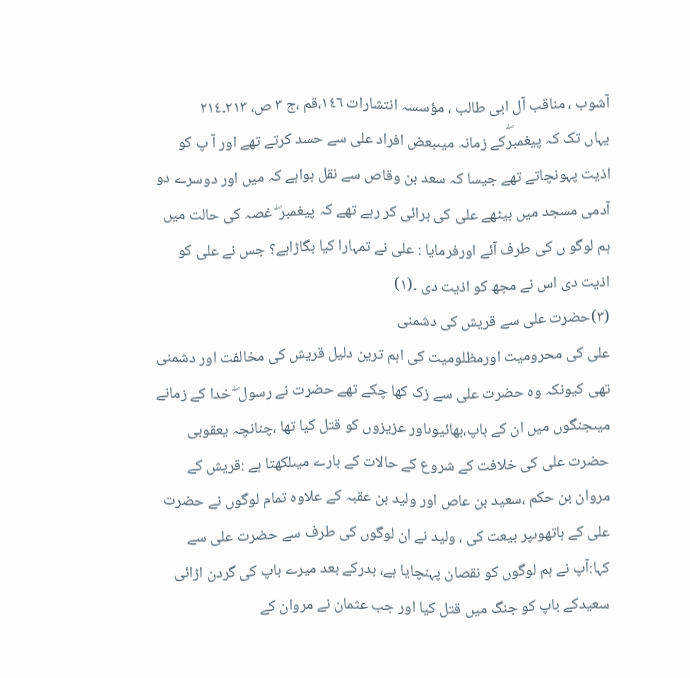آشوب ، مناقب آل ابی طالب ، مؤسسہ انتشارات ١٤٦،قم ،ج ٣ ص، ٢١٣۔٢١٤
یہاں تک کہ پیغمبرۖکے زمانہ میںبعض افراد علی سے حسد کرتے تھے اور آ پ کو اذیت پہونچاتے تھے جیسا کہ سعد بن وقاص سے نقل ہواہے کہ میں اور دوسرے دو آدمی مسجد میں بیٹھے علی کی برائی کر رہے تھے کہ پیغمبر ۖ غصہ کی حالت میں ہم لوگو ں کی طرف آئے اورفرمایا : علی نے تمہارا کیا بگاڑاہے؟ جس نے علی کو اذیت دی اس نے مجھ کو اذیت دی ۔(١)
(٣)حضرت علی سے قریش کی دشمنی
علی کی محرومیت اورمظلومیت کی اہم ترین دلیل قریش کی مخالفت اور دشمنی تھی کیونکہ وہ حضرت علی سے زک کھا چکے تھے حضرت نے رسول ۖ خدا کے زمانے میںجنگوں میں ان کے باپ،بھائیوںاور عزیزوں کو قتل کیا تھا ،چنانچہ یعقوبی حضرت علی کی خلافت کے شروع کے حالات کے بارے میںلکھتا ہے :قریش کے مروان بن حکم ،سعید بن عاص اور ولید بن عقبہ کے علاوہ تمام لوگوں نے حضرت علی کے ہاتھوںپر بیعت کی ، ولید نے ان لوگوں کی طرف سے حضرت علی سے کہا:آپ نے ہم لوگوں کو نقصان پہنچایا ہے، بدرکے بعد میرے باپ کی گردن اڑائی سعیدکے باپ کو جنگ میں قتل کیا اور جب عثمان نے مروان کے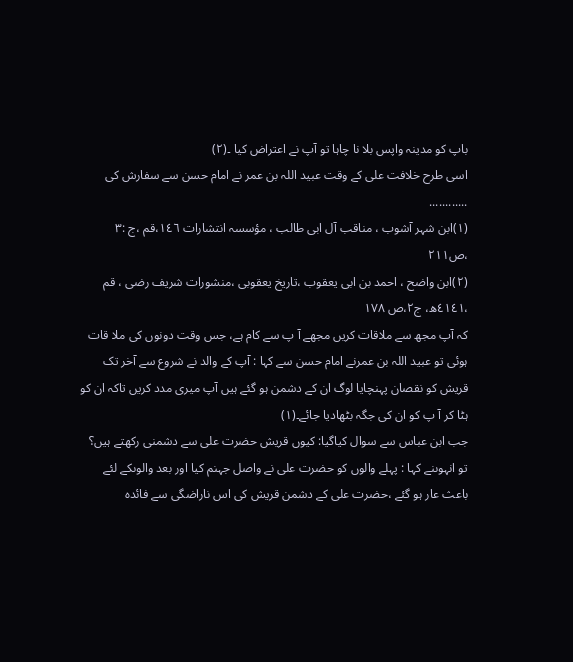باپ کو مدینہ واپس بلا نا چاہا تو آپ نے اعتراض کیا ۔(٢)
اسی طرح خلافت علی کے وقت عبید اللہ بن عمر نے امام حسن سے سفارش کی
............
(١)ابن شہر آشوب ، مناقب آل ابی طالب ، مؤسسہ انتشارات ١٤٦،قم ،ج :٣ ،ص٢١١
(٢)ابن واضح ، احمد بن ابی یعقوب ،تاریخ یعقوبی ،منشورات شریف رضی ، قم ،٤١٤١ھ، ج٢،ص ١٧٨
کہ آپ مجھ سے ملاقات کریں مجھے آ پ سے کام ہے، جس وقت دونوں کی ملا قات ہوئی تو عبید اللہ بن عمرنے امام حسن سے کہا : آپ کے والد نے شروع سے آخر تک قریش کو نقصان پہنچایا لوگ ان کے دشمن ہو گئے ہیں آپ میری مدد کریں تاکہ ان کو ہٹا کر آ پ کو ان کی جگہ بٹھادیا جائے۔(١)
جب ابن عباس سے سوال کیاگیا: کیوں قریش حضرت علی سے دشمنی رکھتے ہیں؟ تو انہوںنے کہا : پہلے والوں کو حضرت علی نے واصل جہنم کیا اور بعد والوںکے لئے باعث عار ہو گئے ،حضرت علی کے دشمن قریش کی اس ناراضگی سے فائدہ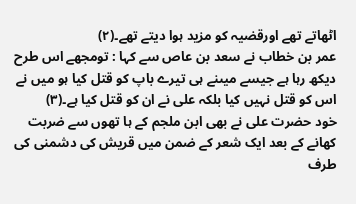اٹھاتے تھے اورقضیہ کو مزید ہوا دیتے تھے۔(٢)
عمر بن خطاب نے سعد بن عاص سے کہا : تومجھے اس طرح دیکھ رہا ہے جیسے میںنے ہی تیرے باپ کو قتل کیا ہو میں نے اس کو قتل نہیں کیا بلکہ علی نے ان کو قتل کیا ہے۔(٣)
خود حضرت علی نے بھی ابن ملجم کے ہا تھوں سے ضربت کھانے کے بعد ایک شعر کے ضمن میں قریش کی دشمنی کی طرف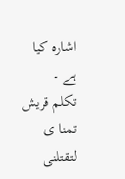اشارہ کیا ہے ۔
تکلم قریش تمنا ی لتقتلنی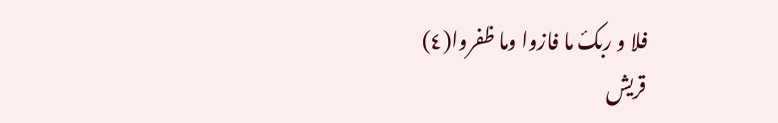فلا و ربکٔ ما فازوا وما ظفروا(٤)
قریش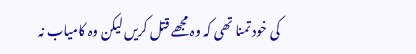کی خود تمنا تھی کہ وہ مجھے قتل کریں لیکن وہ کامیاب نہ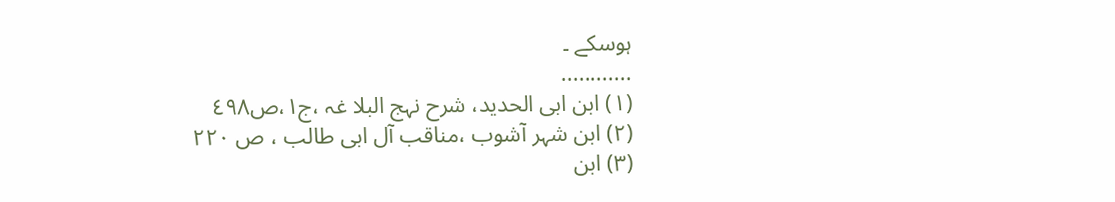ہوسکے ۔
............
(١) ابن ابی الحدید، شرح نہج البلا غہ ،ج١،ص٤٩٨
(٢) ابن شہر آشوب ،مناقب آل ابی طالب ، ص ٢٢٠
(٣) ابن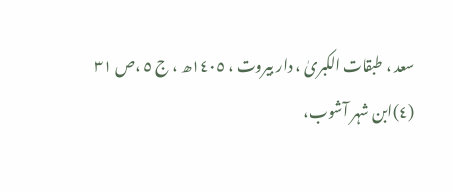سعد ، طبقات الکبریٰ ، دار بیروت ، ١٤٠٥ھ ، ج ٥ ،ص ٣١
(٤)ابن شہر آشوب،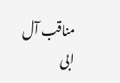مناقب آل ابی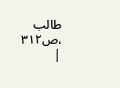طالب ،ص٣١٢
|